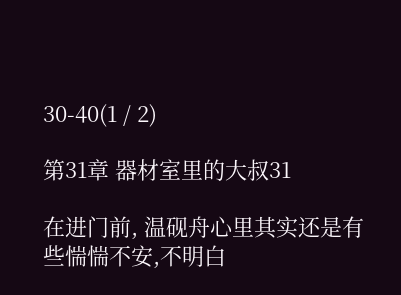30-40(1 / 2)

第31章 器材室里的大叔31

在进门前, 温砚舟心里其实还是有些惴惴不安,不明白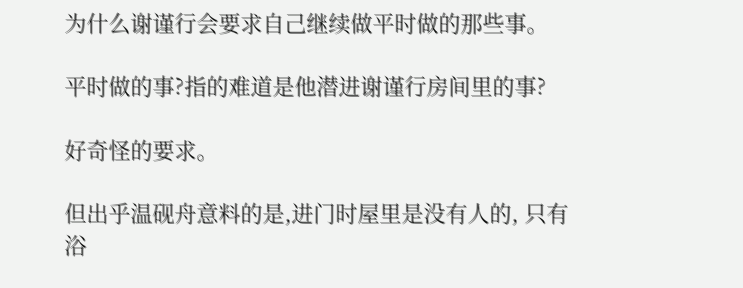为什么谢谨行会要求自己继续做平时做的那些事。

平时做的事?指的难道是他潜进谢谨行房间里的事?

好奇怪的要求。

但出乎温砚舟意料的是,进门时屋里是没有人的, 只有浴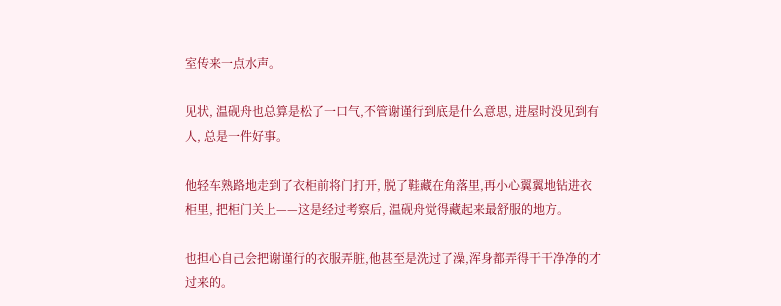室传来一点水声。

见状, 温砚舟也总算是松了一口气,不管谢谨行到底是什么意思, 进屋时没见到有人, 总是一件好事。

他轻车熟路地走到了衣柜前将门打开, 脱了鞋藏在角落里,再小心翼翼地钻进衣柜里, 把柜门关上——这是经过考察后, 温砚舟觉得藏起来最舒服的地方。

也担心自己会把谢谨行的衣服弄脏,他甚至是洗过了澡,浑身都弄得干干净净的才过来的。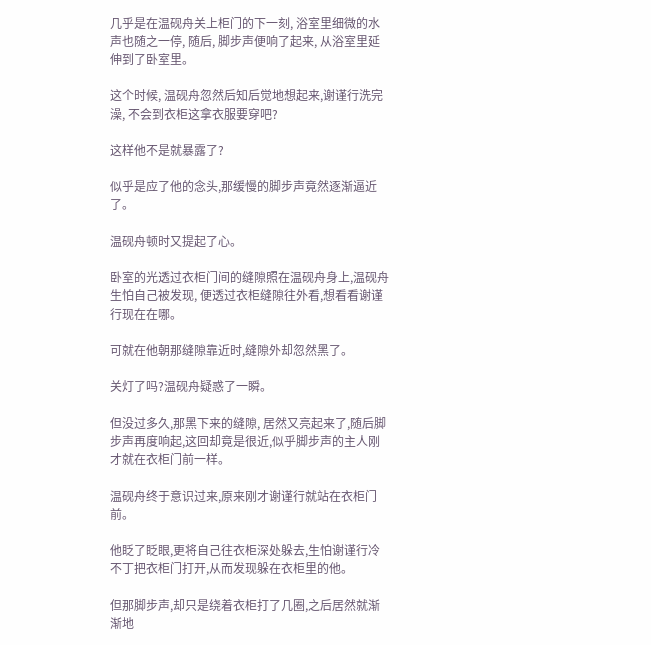几乎是在温砚舟关上柜门的下一刻, 浴室里细微的水声也随之一停, 随后, 脚步声便响了起来, 从浴室里延伸到了卧室里。

这个时候, 温砚舟忽然后知后觉地想起来,谢谨行洗完澡, 不会到衣柜这拿衣服要穿吧?

这样他不是就暴露了?

似乎是应了他的念头,那缓慢的脚步声竟然逐渐逼近了。

温砚舟顿时又提起了心。

卧室的光透过衣柜门间的缝隙照在温砚舟身上,温砚舟生怕自己被发现, 便透过衣柜缝隙往外看,想看看谢谨行现在在哪。

可就在他朝那缝隙靠近时,缝隙外却忽然黑了。

关灯了吗?温砚舟疑惑了一瞬。

但没过多久,那黑下来的缝隙, 居然又亮起来了,随后脚步声再度响起,这回却竟是很近,似乎脚步声的主人刚才就在衣柜门前一样。

温砚舟终于意识过来,原来刚才谢谨行就站在衣柜门前。

他眨了眨眼,更将自己往衣柜深处躲去,生怕谢谨行冷不丁把衣柜门打开,从而发现躲在衣柜里的他。

但那脚步声,却只是绕着衣柜打了几圈,之后居然就渐渐地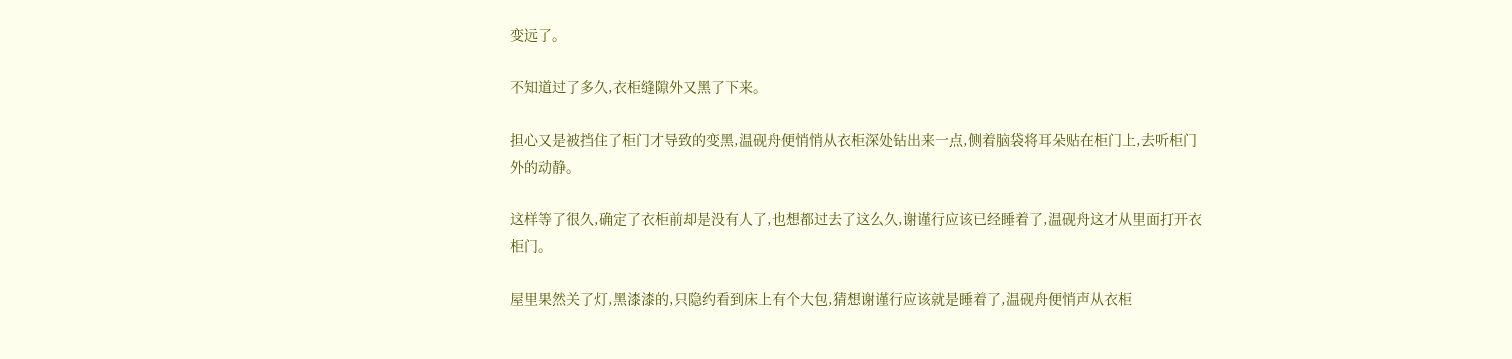变远了。

不知道过了多久,衣柜缝隙外又黑了下来。

担心又是被挡住了柜门才导致的变黑,温砚舟便悄悄从衣柜深处钻出来一点,侧着脑袋将耳朵贴在柜门上,去听柜门外的动静。

这样等了很久,确定了衣柜前却是没有人了,也想都过去了这么久,谢谨行应该已经睡着了,温砚舟这才从里面打开衣柜门。

屋里果然关了灯,黑漆漆的,只隐约看到床上有个大包,猜想谢谨行应该就是睡着了,温砚舟便悄声从衣柜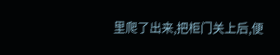里爬了出来,把柜门关上后,便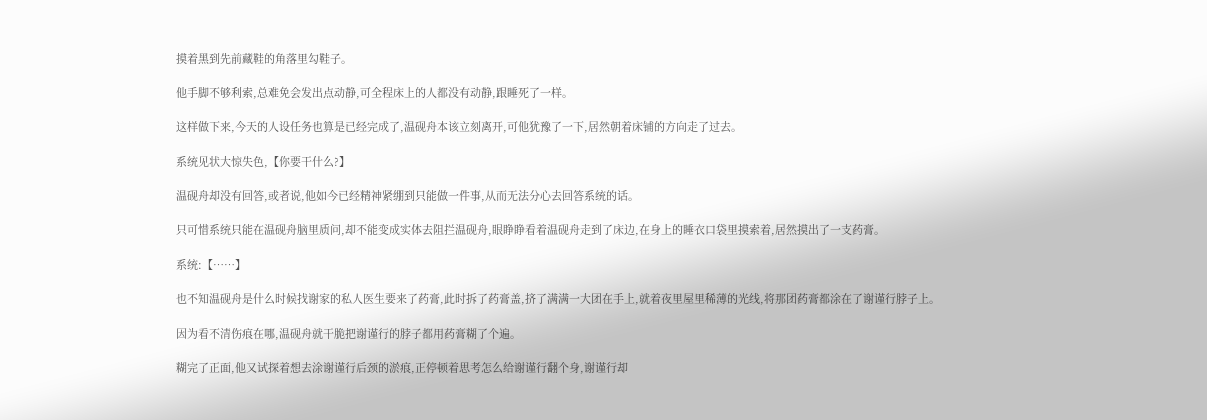摸着黑到先前藏鞋的角落里勾鞋子。

他手脚不够利索,总难免会发出点动静,可全程床上的人都没有动静,跟睡死了一样。

这样做下来,今天的人设任务也算是已经完成了,温砚舟本该立刻离开,可他犹豫了一下,居然朝着床铺的方向走了过去。

系统见状大惊失色,【你要干什么?】

温砚舟却没有回答,或者说,他如今已经精神紧绷到只能做一件事,从而无法分心去回答系统的话。

只可惜系统只能在温砚舟脑里质问,却不能变成实体去阻拦温砚舟,眼睁睁看着温砚舟走到了床边,在身上的睡衣口袋里摸索着,居然摸出了一支药膏。

系统:【……】

也不知温砚舟是什么时候找谢家的私人医生要来了药膏,此时拆了药膏盖,挤了满满一大团在手上,就着夜里屋里稀薄的光线,将那团药膏都涂在了谢谨行脖子上。

因为看不清伤痕在哪,温砚舟就干脆把谢谨行的脖子都用药膏糊了个遍。

糊完了正面,他又试探着想去涂谢谨行后颈的淤痕,正停顿着思考怎么给谢谨行翻个身,谢谨行却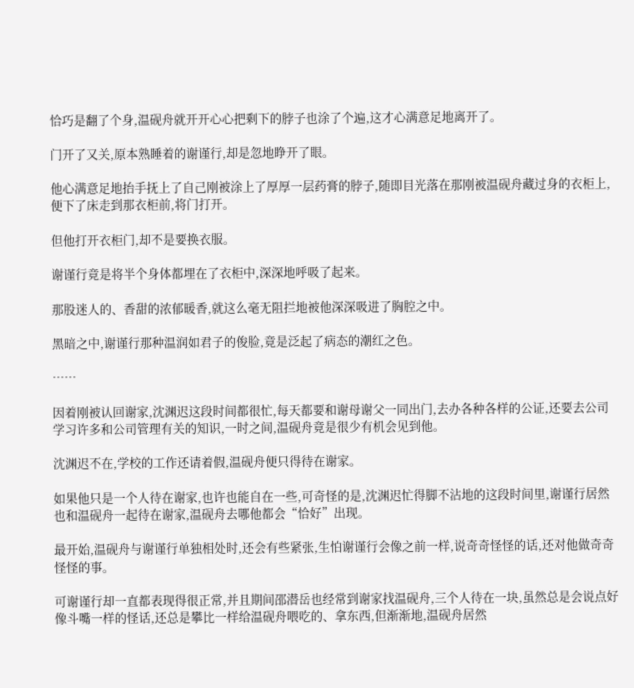恰巧是翻了个身,温砚舟就开开心心把剩下的脖子也涂了个遍,这才心满意足地离开了。

门开了又关,原本熟睡着的谢谨行,却是忽地睁开了眼。

他心满意足地抬手抚上了自己刚被涂上了厚厚一层药膏的脖子,随即目光落在那刚被温砚舟藏过身的衣柜上,便下了床走到那衣柜前,将门打开。

但他打开衣柜门,却不是要换衣服。

谢谨行竟是将半个身体都埋在了衣柜中,深深地呼吸了起来。

那股迷人的、香甜的浓郁暖香,就这么毫无阻拦地被他深深吸进了胸腔之中。

黑暗之中,谢谨行那种温润如君子的俊脸,竟是泛起了病态的潮红之色。

……

因着刚被认回谢家,沈渊迟这段时间都很忙,每天都要和谢母谢父一同出门,去办各种各样的公证,还要去公司学习许多和公司管理有关的知识,一时之间,温砚舟竟是很少有机会见到他。

沈渊迟不在,学校的工作还请着假,温砚舟便只得待在谢家。

如果他只是一个人待在谢家,也许也能自在一些,可奇怪的是,沈渊迟忙得脚不沾地的这段时间里,谢谨行居然也和温砚舟一起待在谢家,温砚舟去哪他都会“恰好”出现。

最开始,温砚舟与谢谨行单独相处时,还会有些紧张,生怕谢谨行会像之前一样,说奇奇怪怪的话,还对他做奇奇怪怪的事。

可谢谨行却一直都表现得很正常,并且期间邵潜岳也经常到谢家找温砚舟,三个人待在一块,虽然总是会说点好像斗嘴一样的怪话,还总是攀比一样给温砚舟喂吃的、拿东西,但渐渐地,温砚舟居然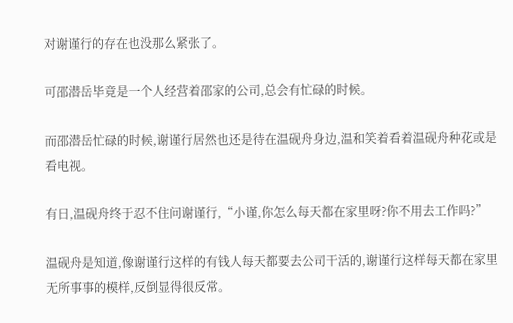对谢谨行的存在也没那么紧张了。

可邵潜岳毕竟是一个人经营着邵家的公司,总会有忙碌的时候。

而邵潜岳忙碌的时候,谢谨行居然也还是待在温砚舟身边,温和笑着看着温砚舟种花或是看电视。

有日,温砚舟终于忍不住问谢谨行,“小谨,你怎么每天都在家里呀?你不用去工作吗?”

温砚舟是知道,像谢谨行这样的有钱人每天都要去公司干活的,谢谨行这样每天都在家里无所事事的模样,反倒显得很反常。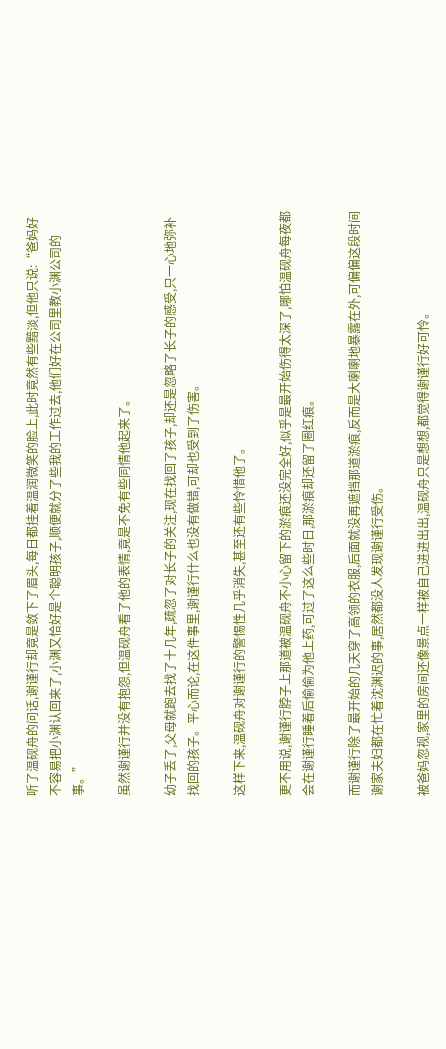听了温砚舟的问话,谢谨行却竟是敛下了眉头,每日都挂着温润微笑的脸上,此时竟然有些黯淡,但他只说:“爸妈好不容易把小渊认回来了,小渊又恰好是个聪明孩子,顺便就分了些我的工作过去,他们好在公司里教小渊公司的事。”

虽然谢谨行并没有抱怨,但温砚舟看了他的表情,竟是不免有些同情他起来了。

幼子丢了,父母就跑去找了十几年,疏忽了对长子的关注,现在找回了孩子,却还是忽略了长子的感受,只一心地弥补找回的孩子。平心而论,在这件事里,谢谨行什么也没有做错,可却也受到了伤害。

这样下来,温砚舟对谢谨行的警惕性几乎消失,甚至还有些怜惜他了。

更不用说,谢谨行脖子上那道被温砚舟不小心留下的淤痕还没完全好,似乎是最开始伤得太深了,哪怕温砚舟每夜都会在谢谨行睡着后偷偷为他上药,可过了这么些时日,那淤痕却还留了圈红痕。

而谢谨行除了最开始的几天穿了高领的衣服,后面就没再遮挡那道淤痕,反而是大喇喇地暴露在外,可偏偏这段时间谢家夫妇都在忙着沈渊迟的事,居然都没人发现谢谨行受伤。

被爸妈忽视,家里的房间还像景点一样被自己进进出出,温砚舟只是想想,都觉得谢谨行好可怜。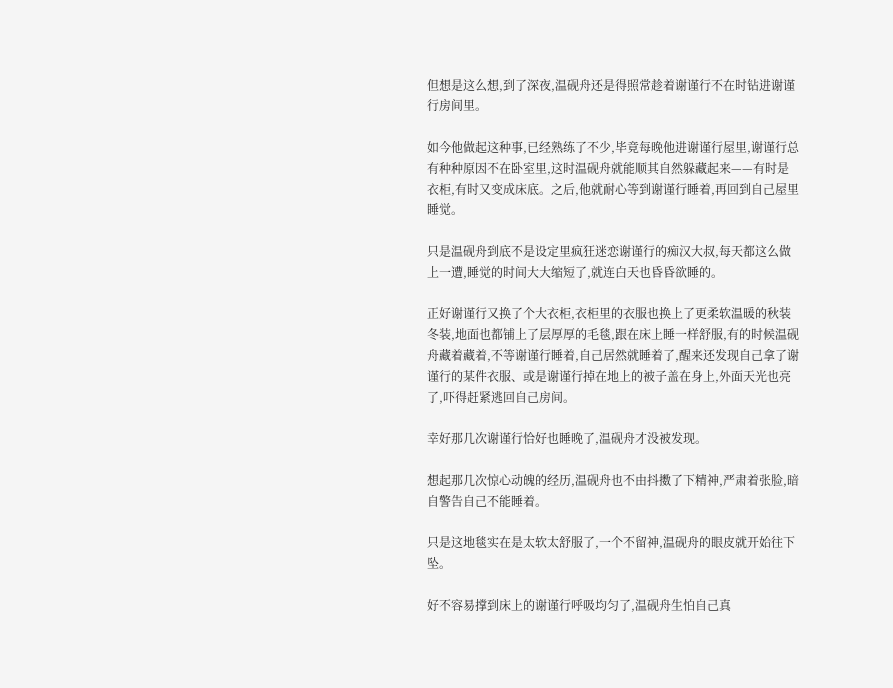但想是这么想,到了深夜,温砚舟还是得照常趁着谢谨行不在时钻进谢谨行房间里。

如今他做起这种事,已经熟练了不少,毕竟每晚他进谢谨行屋里,谢谨行总有种种原因不在卧室里,这时温砚舟就能顺其自然躲藏起来——有时是衣柜,有时又变成床底。之后,他就耐心等到谢谨行睡着,再回到自己屋里睡觉。

只是温砚舟到底不是设定里疯狂迷恋谢谨行的痴汉大叔,每天都这么做上一遭,睡觉的时间大大缩短了,就连白天也昏昏欲睡的。

正好谢谨行又换了个大衣柜,衣柜里的衣服也换上了更柔软温暖的秋装冬装,地面也都铺上了层厚厚的毛毯,跟在床上睡一样舒服,有的时候温砚舟藏着藏着,不等谢谨行睡着,自己居然就睡着了,醒来还发现自己拿了谢谨行的某件衣服、或是谢谨行掉在地上的被子盖在身上,外面天光也亮了,吓得赶紧逃回自己房间。

幸好那几次谢谨行恰好也睡晚了,温砚舟才没被发现。

想起那几次惊心动魄的经历,温砚舟也不由抖擞了下精神,严肃着张脸,暗自警告自己不能睡着。

只是这地毯实在是太软太舒服了,一个不留神,温砚舟的眼皮就开始往下坠。

好不容易撑到床上的谢谨行呼吸均匀了,温砚舟生怕自己真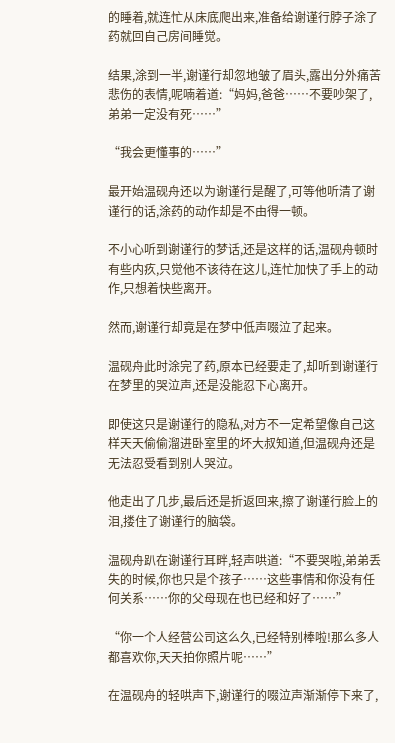的睡着,就连忙从床底爬出来,准备给谢谨行脖子涂了药就回自己房间睡觉。

结果,涂到一半,谢谨行却忽地皱了眉头,露出分外痛苦悲伤的表情,呢喃着道:“妈妈,爸爸……不要吵架了,弟弟一定没有死……”

“我会更懂事的……”

最开始温砚舟还以为谢谨行是醒了,可等他听清了谢谨行的话,涂药的动作却是不由得一顿。

不小心听到谢谨行的梦话,还是这样的话,温砚舟顿时有些内疚,只觉他不该待在这儿,连忙加快了手上的动作,只想着快些离开。

然而,谢谨行却竟是在梦中低声啜泣了起来。

温砚舟此时涂完了药,原本已经要走了,却听到谢谨行在梦里的哭泣声,还是没能忍下心离开。

即使这只是谢谨行的隐私,对方不一定希望像自己这样天天偷偷溜进卧室里的坏大叔知道,但温砚舟还是无法忍受看到别人哭泣。

他走出了几步,最后还是折返回来,擦了谢谨行脸上的泪,搂住了谢谨行的脑袋。

温砚舟趴在谢谨行耳畔,轻声哄道:“不要哭啦,弟弟丢失的时候,你也只是个孩子……这些事情和你没有任何关系……你的父母现在也已经和好了……”

“你一个人经营公司这么久,已经特别棒啦!那么多人都喜欢你,天天拍你照片呢……”

在温砚舟的轻哄声下,谢谨行的啜泣声渐渐停下来了,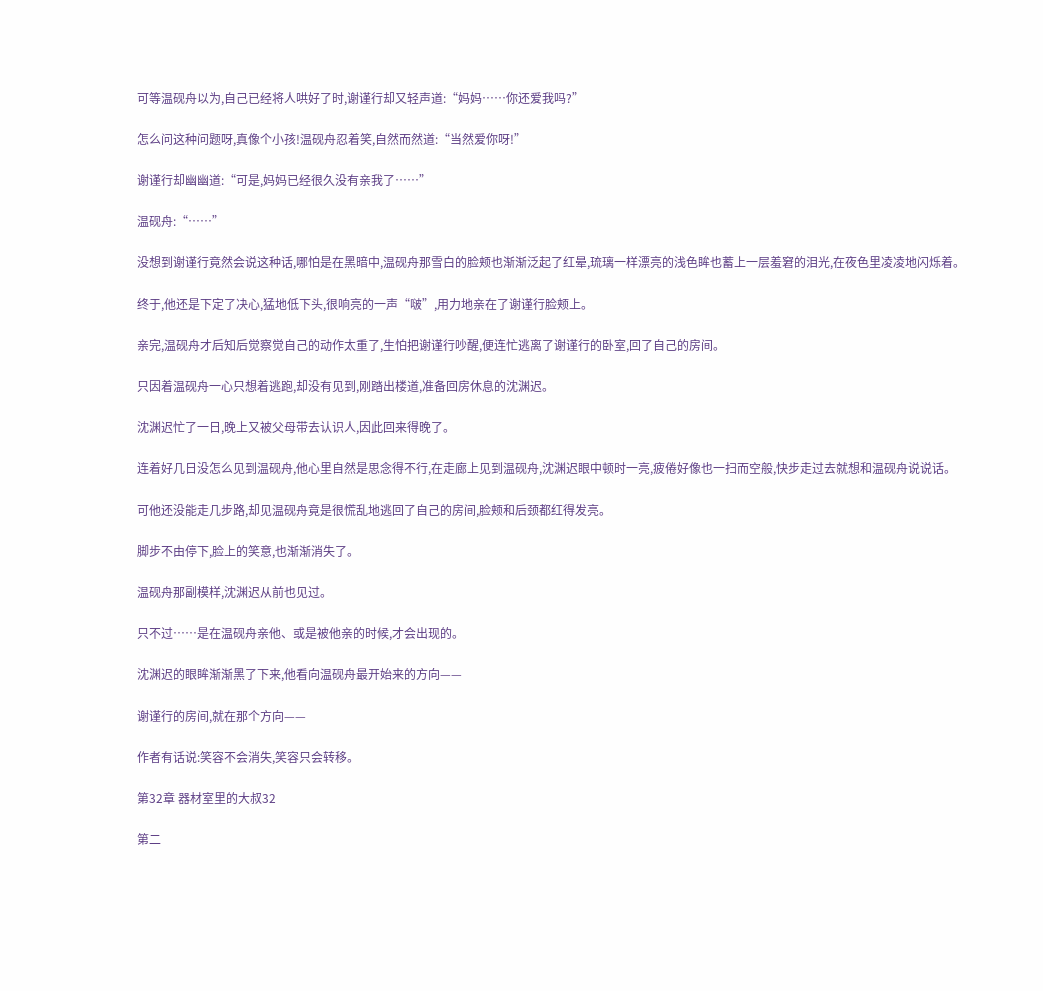可等温砚舟以为,自己已经将人哄好了时,谢谨行却又轻声道:“妈妈……你还爱我吗?”

怎么问这种问题呀,真像个小孩!温砚舟忍着笑,自然而然道:“当然爱你呀!”

谢谨行却幽幽道:“可是,妈妈已经很久没有亲我了……”

温砚舟:“……”

没想到谢谨行竟然会说这种话,哪怕是在黑暗中,温砚舟那雪白的脸颊也渐渐泛起了红晕,琉璃一样漂亮的浅色眸也蓄上一层羞窘的泪光,在夜色里凌凌地闪烁着。

终于,他还是下定了决心,猛地低下头,很响亮的一声“啵”,用力地亲在了谢谨行脸颊上。

亲完,温砚舟才后知后觉察觉自己的动作太重了,生怕把谢谨行吵醒,便连忙逃离了谢谨行的卧室,回了自己的房间。

只因着温砚舟一心只想着逃跑,却没有见到,刚踏出楼道,准备回房休息的沈渊迟。

沈渊迟忙了一日,晚上又被父母带去认识人,因此回来得晚了。

连着好几日没怎么见到温砚舟,他心里自然是思念得不行,在走廊上见到温砚舟,沈渊迟眼中顿时一亮,疲倦好像也一扫而空般,快步走过去就想和温砚舟说说话。

可他还没能走几步路,却见温砚舟竟是很慌乱地逃回了自己的房间,脸颊和后颈都红得发亮。

脚步不由停下,脸上的笑意,也渐渐消失了。

温砚舟那副模样,沈渊迟从前也见过。

只不过……是在温砚舟亲他、或是被他亲的时候,才会出现的。

沈渊迟的眼眸渐渐黑了下来,他看向温砚舟最开始来的方向——

谢谨行的房间,就在那个方向——

作者有话说:笑容不会消失,笑容只会转移。

第32章 器材室里的大叔32

第二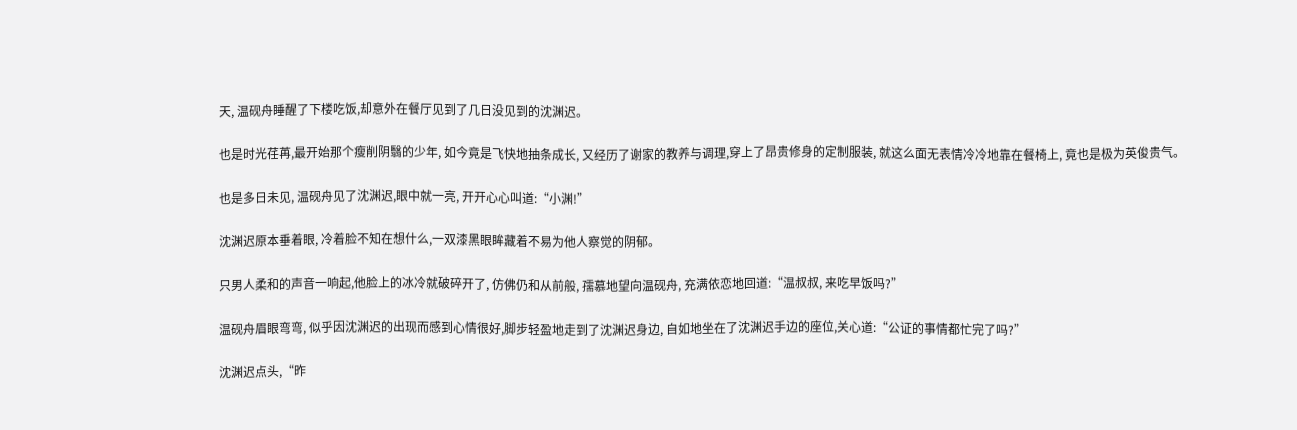天, 温砚舟睡醒了下楼吃饭,却意外在餐厅见到了几日没见到的沈渊迟。

也是时光荏苒,最开始那个瘦削阴翳的少年, 如今竟是飞快地抽条成长, 又经历了谢家的教养与调理,穿上了昂贵修身的定制服装, 就这么面无表情冷冷地靠在餐椅上, 竟也是极为英俊贵气。

也是多日未见, 温砚舟见了沈渊迟,眼中就一亮, 开开心心叫道:“小渊!”

沈渊迟原本垂着眼, 冷着脸不知在想什么,一双漆黑眼眸藏着不易为他人察觉的阴郁。

只男人柔和的声音一响起,他脸上的冰冷就破碎开了, 仿佛仍和从前般, 孺慕地望向温砚舟, 充满依恋地回道:“温叔叔, 来吃早饭吗?”

温砚舟眉眼弯弯, 似乎因沈渊迟的出现而感到心情很好,脚步轻盈地走到了沈渊迟身边, 自如地坐在了沈渊迟手边的座位,关心道:“公证的事情都忙完了吗?”

沈渊迟点头,“昨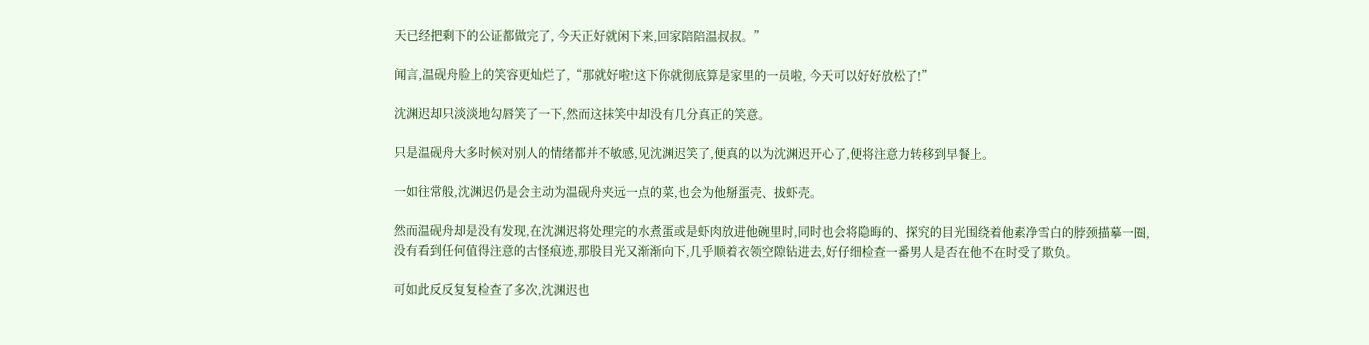天已经把剩下的公证都做完了, 今天正好就闲下来,回家陪陪温叔叔。”

闻言,温砚舟脸上的笑容更灿烂了,“那就好啦!这下你就彻底算是家里的一员啦, 今天可以好好放松了!”

沈渊迟却只淡淡地勾唇笑了一下,然而这抹笑中却没有几分真正的笑意。

只是温砚舟大多时候对别人的情绪都并不敏感,见沈渊迟笑了,便真的以为沈渊迟开心了,便将注意力转移到早餐上。

一如往常般,沈渊迟仍是会主动为温砚舟夹远一点的菜,也会为他掰蛋壳、拔虾壳。

然而温砚舟却是没有发现,在沈渊迟将处理完的水煮蛋或是虾肉放进他碗里时,同时也会将隐晦的、探究的目光围绕着他素净雪白的脖颈描摹一圈,没有看到任何值得注意的古怪痕迹,那股目光又渐渐向下,几乎顺着衣领空隙钻进去,好仔细检查一番男人是否在他不在时受了欺负。

可如此反反复复检查了多次,沈渊迟也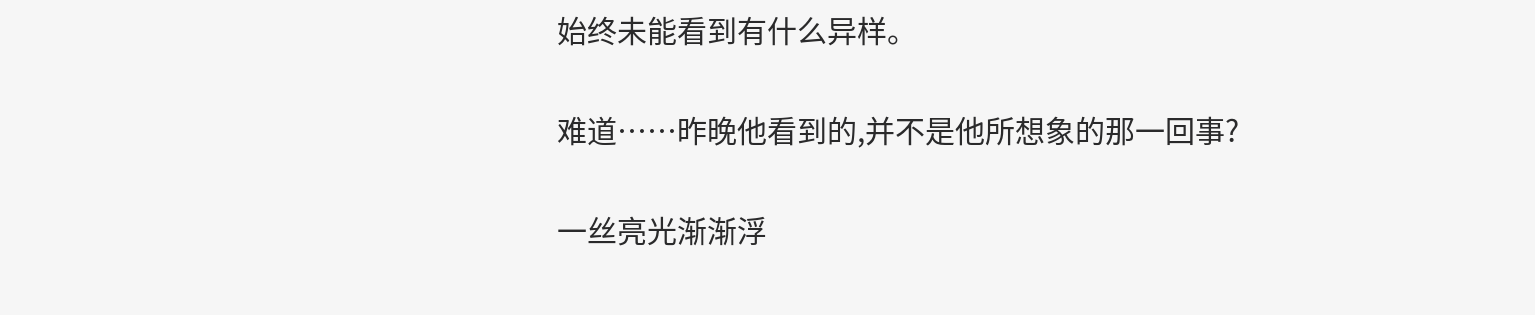始终未能看到有什么异样。

难道……昨晚他看到的,并不是他所想象的那一回事?

一丝亮光渐渐浮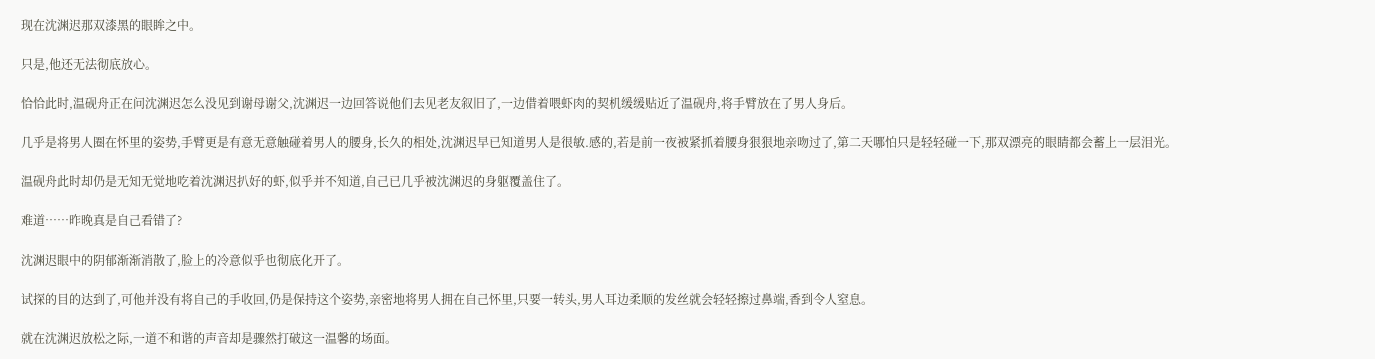现在沈渊迟那双漆黑的眼眸之中。

只是,他还无法彻底放心。

恰恰此时,温砚舟正在问沈渊迟怎么没见到谢母谢父,沈渊迟一边回答说他们去见老友叙旧了,一边借着喂虾肉的契机缓缓贴近了温砚舟,将手臂放在了男人身后。

几乎是将男人圈在怀里的姿势,手臂更是有意无意触碰着男人的腰身,长久的相处,沈渊迟早已知道男人是很敏.感的,若是前一夜被紧抓着腰身狠狠地亲吻过了,第二天哪怕只是轻轻碰一下,那双漂亮的眼睛都会蓄上一层泪光。

温砚舟此时却仍是无知无觉地吃着沈渊迟扒好的虾,似乎并不知道,自己已几乎被沈渊迟的身躯覆盖住了。

难道……昨晚真是自己看错了?

沈渊迟眼中的阴郁渐渐消散了,脸上的冷意似乎也彻底化开了。

试探的目的达到了,可他并没有将自己的手收回,仍是保持这个姿势,亲密地将男人拥在自己怀里,只要一转头,男人耳边柔顺的发丝就会轻轻擦过鼻端,香到令人窒息。

就在沈渊迟放松之际,一道不和谐的声音却是骤然打破这一温馨的场面。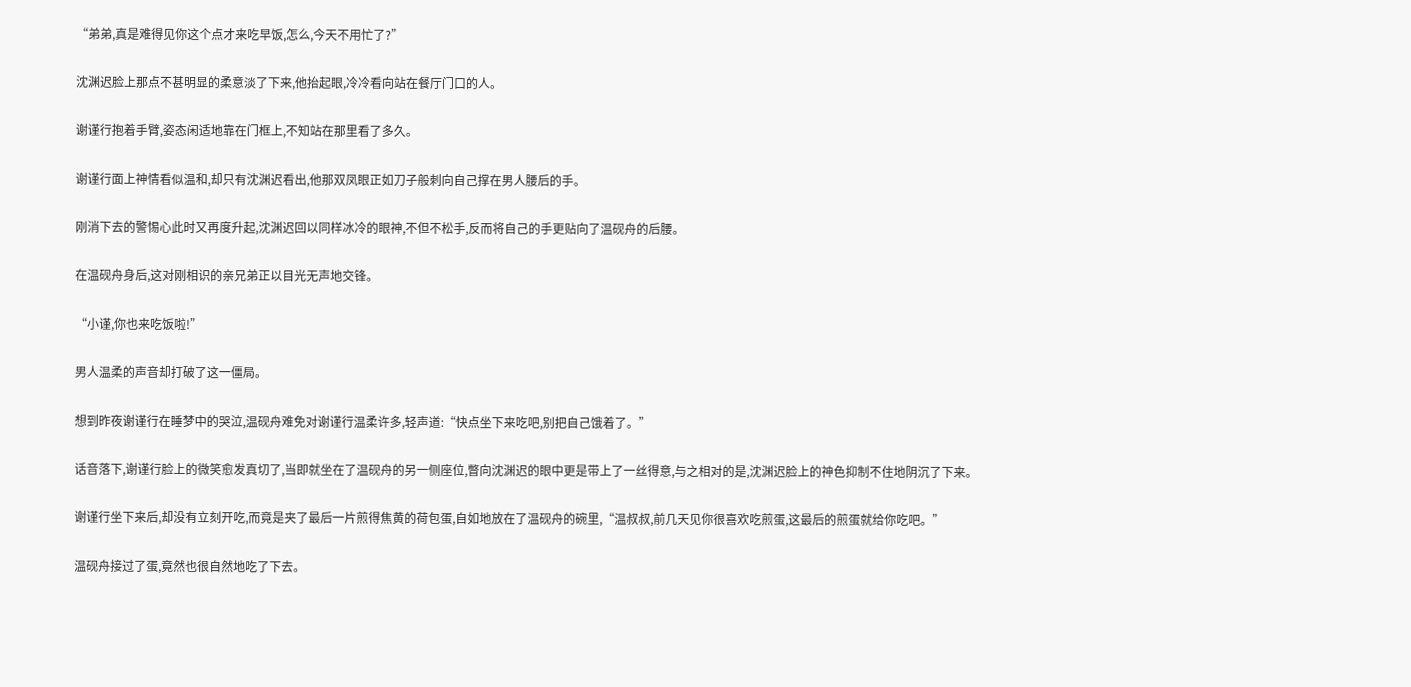“弟弟,真是难得见你这个点才来吃早饭,怎么,今天不用忙了?”

沈渊迟脸上那点不甚明显的柔意淡了下来,他抬起眼,冷冷看向站在餐厅门口的人。

谢谨行抱着手臂,姿态闲适地靠在门框上,不知站在那里看了多久。

谢谨行面上神情看似温和,却只有沈渊迟看出,他那双凤眼正如刀子般刺向自己撑在男人腰后的手。

刚消下去的警惕心此时又再度升起,沈渊迟回以同样冰冷的眼神,不但不松手,反而将自己的手更贴向了温砚舟的后腰。

在温砚舟身后,这对刚相识的亲兄弟正以目光无声地交锋。

“小谨,你也来吃饭啦!”

男人温柔的声音却打破了这一僵局。

想到昨夜谢谨行在睡梦中的哭泣,温砚舟难免对谢谨行温柔许多,轻声道:“快点坐下来吃吧,别把自己饿着了。”

话音落下,谢谨行脸上的微笑愈发真切了,当即就坐在了温砚舟的另一侧座位,瞥向沈渊迟的眼中更是带上了一丝得意,与之相对的是,沈渊迟脸上的神色抑制不住地阴沉了下来。

谢谨行坐下来后,却没有立刻开吃,而竟是夹了最后一片煎得焦黄的荷包蛋,自如地放在了温砚舟的碗里,“温叔叔,前几天见你很喜欢吃煎蛋,这最后的煎蛋就给你吃吧。”

温砚舟接过了蛋,竟然也很自然地吃了下去。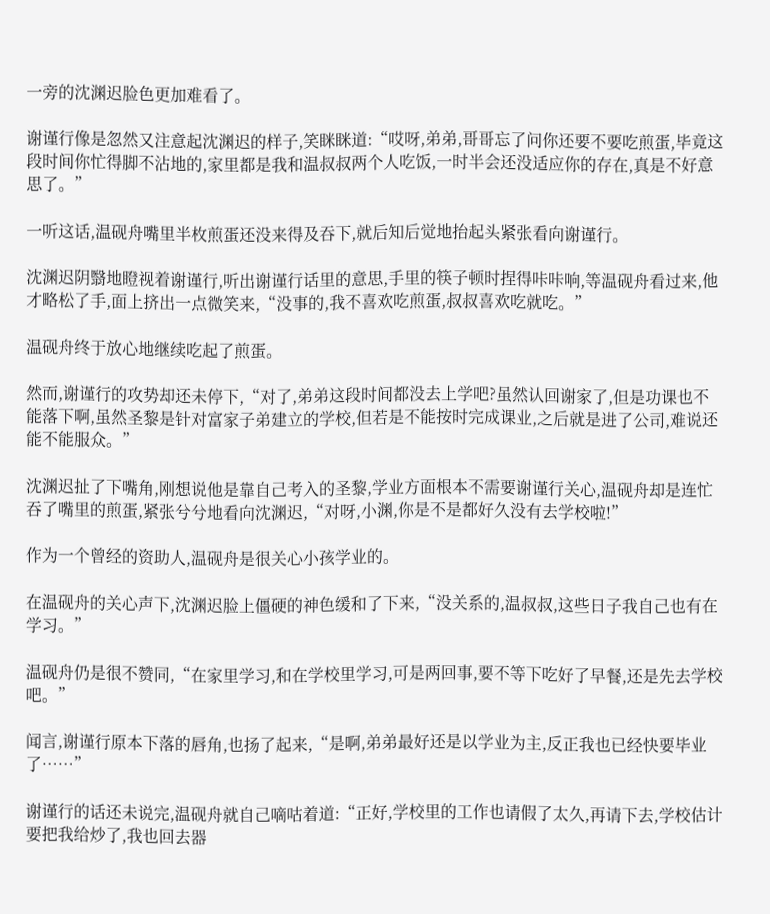一旁的沈渊迟脸色更加难看了。

谢谨行像是忽然又注意起沈渊迟的样子,笑眯眯道:“哎呀,弟弟,哥哥忘了问你还要不要吃煎蛋,毕竟这段时间你忙得脚不沾地的,家里都是我和温叔叔两个人吃饭,一时半会还没适应你的存在,真是不好意思了。”

一听这话,温砚舟嘴里半枚煎蛋还没来得及吞下,就后知后觉地抬起头紧张看向谢谨行。

沈渊迟阴翳地瞪视着谢谨行,听出谢谨行话里的意思,手里的筷子顿时捏得咔咔响,等温砚舟看过来,他才略松了手,面上挤出一点微笑来,“没事的,我不喜欢吃煎蛋,叔叔喜欢吃就吃。”

温砚舟终于放心地继续吃起了煎蛋。

然而,谢谨行的攻势却还未停下,“对了,弟弟这段时间都没去上学吧?虽然认回谢家了,但是功课也不能落下啊,虽然圣黎是针对富家子弟建立的学校,但若是不能按时完成课业,之后就是进了公司,难说还能不能服众。”

沈渊迟扯了下嘴角,刚想说他是靠自己考入的圣黎,学业方面根本不需要谢谨行关心,温砚舟却是连忙吞了嘴里的煎蛋,紧张兮兮地看向沈渊迟,“对呀,小渊,你是不是都好久没有去学校啦!”

作为一个曾经的资助人,温砚舟是很关心小孩学业的。

在温砚舟的关心声下,沈渊迟脸上僵硬的神色缓和了下来,“没关系的,温叔叔,这些日子我自己也有在学习。”

温砚舟仍是很不赞同,“在家里学习,和在学校里学习,可是两回事,要不等下吃好了早餐,还是先去学校吧。”

闻言,谢谨行原本下落的唇角,也扬了起来,“是啊,弟弟最好还是以学业为主,反正我也已经快要毕业了……”

谢谨行的话还未说完,温砚舟就自己嘀咕着道:“正好,学校里的工作也请假了太久,再请下去,学校估计要把我给炒了,我也回去器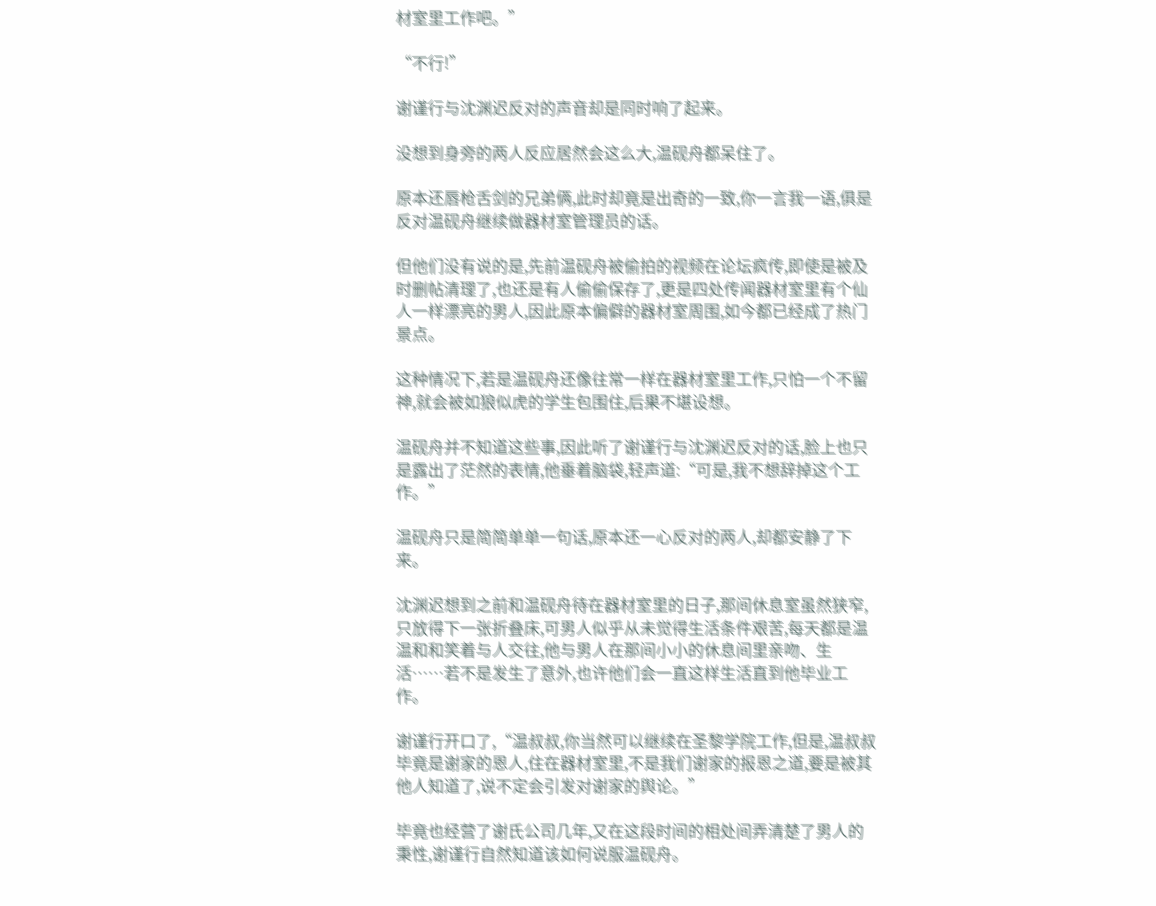材室里工作吧。”

“不行!”

谢谨行与沈渊迟反对的声音却是同时响了起来。

没想到身旁的两人反应居然会这么大,温砚舟都呆住了。

原本还唇枪舌剑的兄弟俩,此时却竟是出奇的一致,你一言我一语,俱是反对温砚舟继续做器材室管理员的话。

但他们没有说的是,先前温砚舟被偷拍的视频在论坛疯传,即使是被及时删帖清理了,也还是有人偷偷保存了,更是四处传闻器材室里有个仙人一样漂亮的男人,因此原本偏僻的器材室周围,如今都已经成了热门景点。

这种情况下,若是温砚舟还像往常一样在器材室里工作,只怕一个不留神,就会被如狼似虎的学生包围住,后果不堪设想。

温砚舟并不知道这些事,因此听了谢谨行与沈渊迟反对的话,脸上也只是露出了茫然的表情,他垂着脑袋,轻声道:“可是,我不想辞掉这个工作。”

温砚舟只是简简单单一句话,原本还一心反对的两人,却都安静了下来。

沈渊迟想到之前和温砚舟待在器材室里的日子,那间休息室虽然狭窄,只放得下一张折叠床,可男人似乎从未觉得生活条件艰苦,每天都是温温和和笑着与人交往,他与男人在那间小小的休息间里亲吻、生活……若不是发生了意外,也许他们会一直这样生活直到他毕业工作。

谢谨行开口了,“温叔叔,你当然可以继续在圣黎学院工作,但是,温叔叔毕竟是谢家的恩人,住在器材室里,不是我们谢家的报恩之道,要是被其他人知道了,说不定会引发对谢家的舆论。”

毕竟也经营了谢氏公司几年,又在这段时间的相处间弄清楚了男人的秉性,谢谨行自然知道该如何说服温砚舟。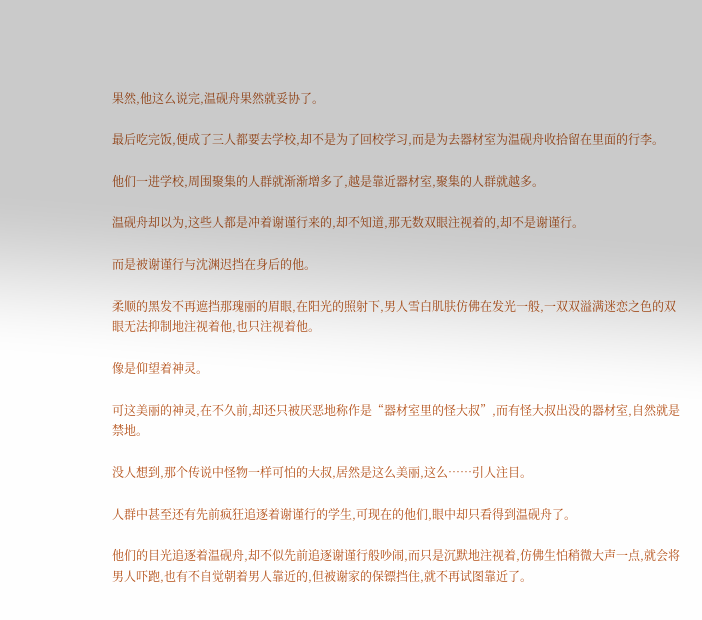果然,他这么说完,温砚舟果然就妥协了。

最后吃完饭,便成了三人都要去学校,却不是为了回校学习,而是为去器材室为温砚舟收拾留在里面的行李。

他们一进学校,周围聚集的人群就渐渐增多了,越是靠近器材室,聚集的人群就越多。

温砚舟却以为,这些人都是冲着谢谨行来的,却不知道,那无数双眼注视着的,却不是谢谨行。

而是被谢谨行与沈渊迟挡在身后的他。

柔顺的黑发不再遮挡那瑰丽的眉眼,在阳光的照射下,男人雪白肌肤仿佛在发光一般,一双双溢满迷恋之色的双眼无法抑制地注视着他,也只注视着他。

像是仰望着神灵。

可这美丽的神灵,在不久前,却还只被厌恶地称作是“器材室里的怪大叔”,而有怪大叔出没的器材室,自然就是禁地。

没人想到,那个传说中怪物一样可怕的大叔,居然是这么美丽,这么……引人注目。

人群中甚至还有先前疯狂追逐着谢谨行的学生,可现在的他们,眼中却只看得到温砚舟了。

他们的目光追逐着温砚舟,却不似先前追逐谢谨行般吵闹,而只是沉默地注视着,仿佛生怕稍微大声一点,就会将男人吓跑,也有不自觉朝着男人靠近的,但被谢家的保镖挡住,就不再试图靠近了。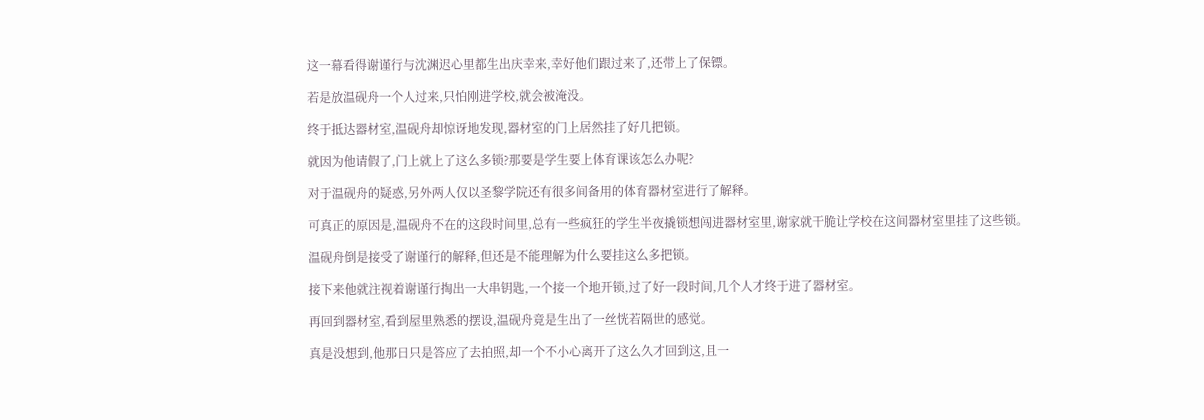这一幕看得谢谨行与沈渊迟心里都生出庆幸来,幸好他们跟过来了,还带上了保镖。

若是放温砚舟一个人过来,只怕刚进学校,就会被淹没。

终于抵达器材室,温砚舟却惊讶地发现,器材室的门上居然挂了好几把锁。

就因为他请假了,门上就上了这么多锁?那要是学生要上体育课该怎么办呢?

对于温砚舟的疑惑,另外两人仅以圣黎学院还有很多间备用的体育器材室进行了解释。

可真正的原因是,温砚舟不在的这段时间里,总有一些疯狂的学生半夜撬锁想闯进器材室里,谢家就干脆让学校在这间器材室里挂了这些锁。

温砚舟倒是接受了谢谨行的解释,但还是不能理解为什么要挂这么多把锁。

接下来他就注视着谢谨行掏出一大串钥匙,一个接一个地开锁,过了好一段时间,几个人才终于进了器材室。

再回到器材室,看到屋里熟悉的摆设,温砚舟竟是生出了一丝恍若隔世的感觉。

真是没想到,他那日只是答应了去拍照,却一个不小心离开了这么久才回到这,且一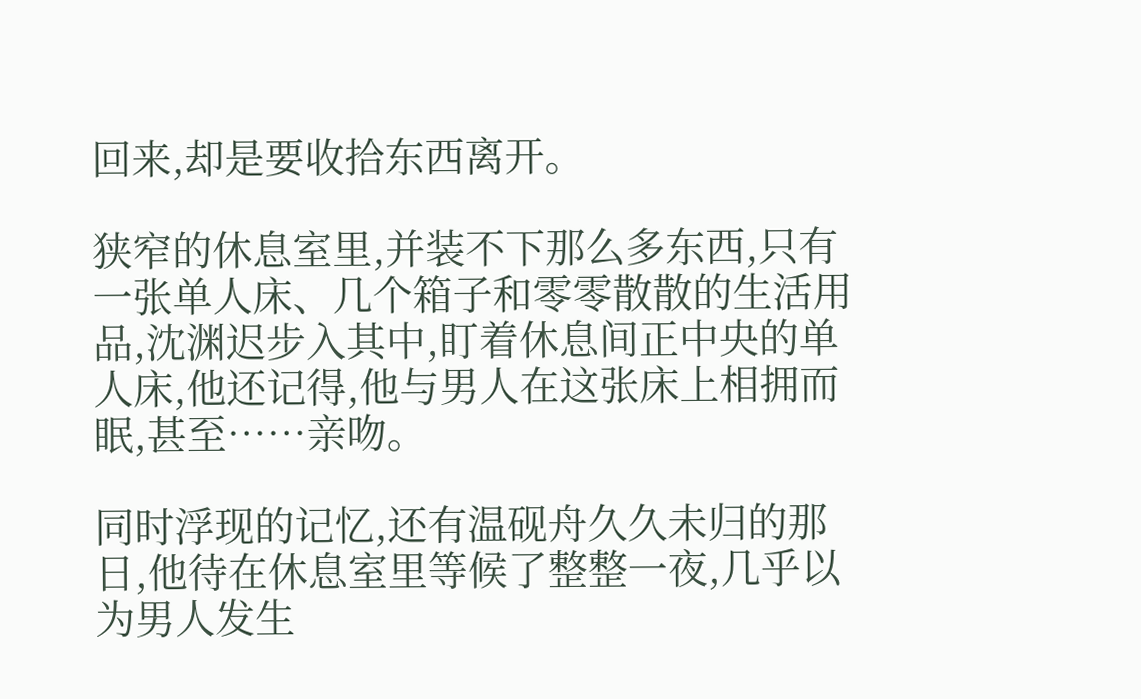回来,却是要收拾东西离开。

狭窄的休息室里,并装不下那么多东西,只有一张单人床、几个箱子和零零散散的生活用品,沈渊迟步入其中,盯着休息间正中央的单人床,他还记得,他与男人在这张床上相拥而眠,甚至……亲吻。

同时浮现的记忆,还有温砚舟久久未归的那日,他待在休息室里等候了整整一夜,几乎以为男人发生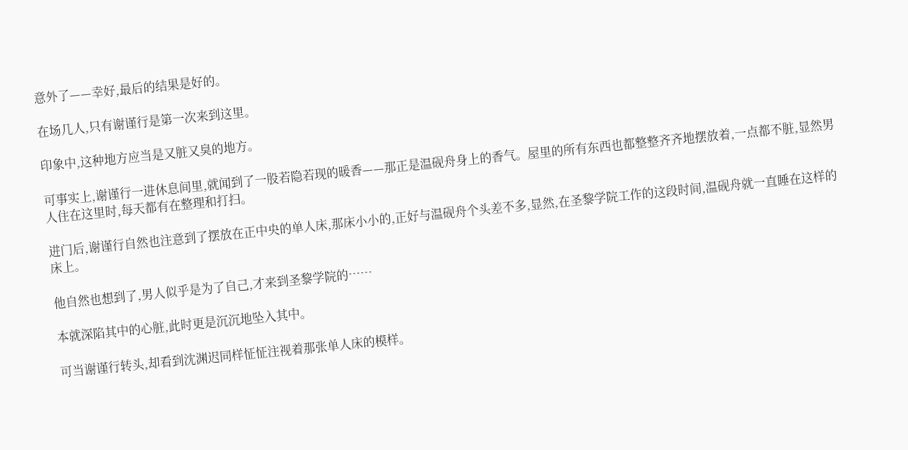意外了——幸好,最后的结果是好的。

在场几人,只有谢谨行是第一次来到这里。

印象中,这种地方应当是又脏又臭的地方。

可事实上,谢谨行一进休息间里,就闻到了一股若隐若现的暖香——那正是温砚舟身上的香气。屋里的所有东西也都整整齐齐地摆放着,一点都不脏,显然男人住在这里时,每天都有在整理和打扫。

进门后,谢谨行自然也注意到了摆放在正中央的单人床,那床小小的,正好与温砚舟个头差不多,显然,在圣黎学院工作的这段时间,温砚舟就一直睡在这样的床上。

他自然也想到了,男人似乎是为了自己,才来到圣黎学院的……

本就深陷其中的心脏,此时更是沉沉地坠入其中。

可当谢谨行转头,却看到沈渊迟同样怔怔注视着那张单人床的模样。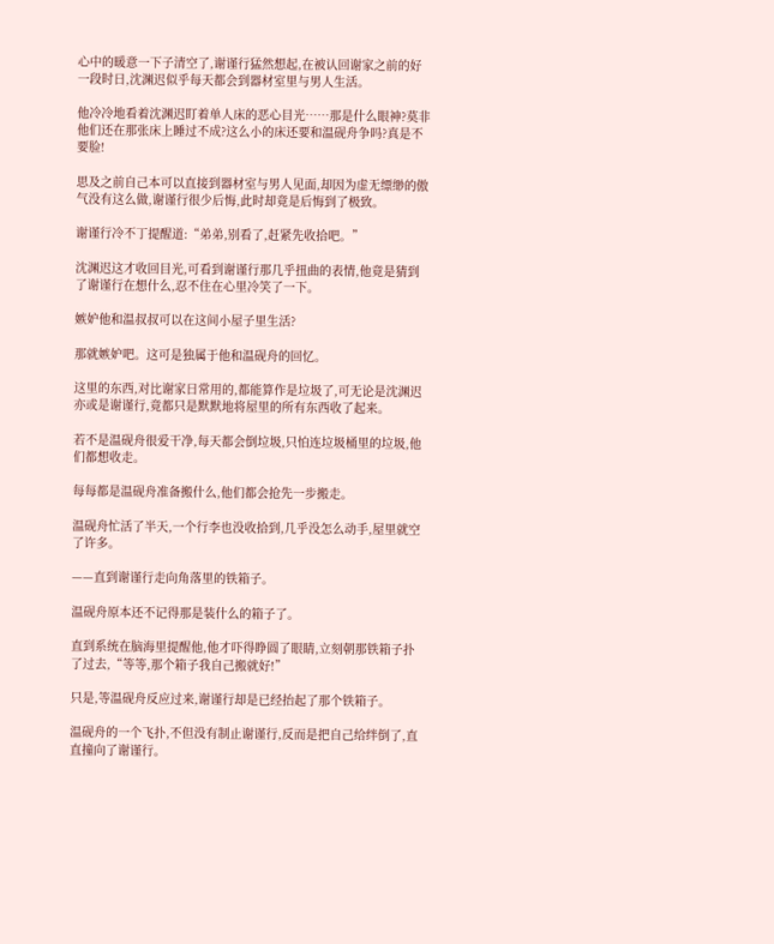心中的暖意一下子清空了,谢谨行猛然想起,在被认回谢家之前的好一段时日,沈渊迟似乎每天都会到器材室里与男人生活。

他冷冷地看着沈渊迟盯着单人床的恶心目光……那是什么眼神?莫非他们还在那张床上睡过不成?这么小的床还要和温砚舟争吗?真是不要脸!

思及之前自己本可以直接到器材室与男人见面,却因为虚无缥缈的傲气没有这么做,谢谨行很少后悔,此时却竟是后悔到了极致。

谢谨行冷不丁提醒道:“弟弟,别看了,赶紧先收拾吧。”

沈渊迟这才收回目光,可看到谢谨行那几乎扭曲的表情,他竟是猜到了谢谨行在想什么,忍不住在心里冷笑了一下。

嫉妒他和温叔叔可以在这间小屋子里生活?

那就嫉妒吧。这可是独属于他和温砚舟的回忆。

这里的东西,对比谢家日常用的,都能算作是垃圾了,可无论是沈渊迟亦或是谢谨行,竟都只是默默地将屋里的所有东西收了起来。

若不是温砚舟很爱干净,每天都会倒垃圾,只怕连垃圾桶里的垃圾,他们都想收走。

每每都是温砚舟准备搬什么,他们都会抢先一步搬走。

温砚舟忙活了半天,一个行李也没收拾到,几乎没怎么动手,屋里就空了许多。

——直到谢谨行走向角落里的铁箱子。

温砚舟原本还不记得那是装什么的箱子了。

直到系统在脑海里提醒他,他才吓得睁圆了眼睛,立刻朝那铁箱子扑了过去,“等等,那个箱子我自己搬就好!”

只是,等温砚舟反应过来,谢谨行却是已经抬起了那个铁箱子。

温砚舟的一个飞扑,不但没有制止谢谨行,反而是把自己给绊倒了,直直撞向了谢谨行。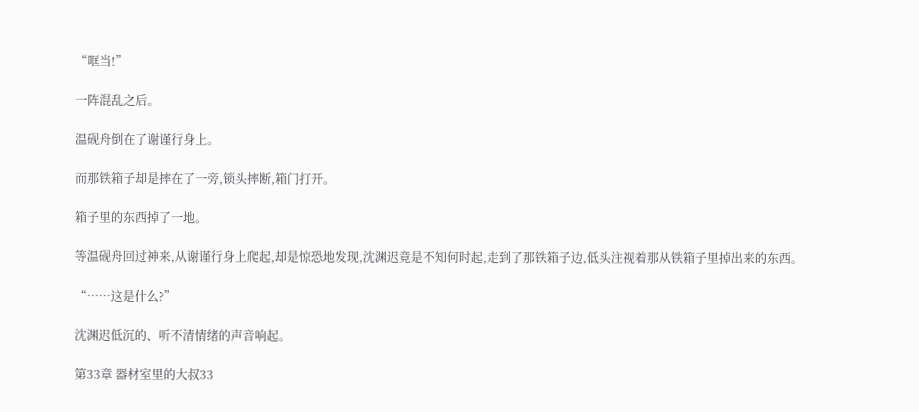“哐当!”

一阵混乱之后。

温砚舟倒在了谢谨行身上。

而那铁箱子却是摔在了一旁,锁头摔断,箱门打开。

箱子里的东西掉了一地。

等温砚舟回过神来,从谢谨行身上爬起,却是惊恐地发现,沈渊迟竟是不知何时起,走到了那铁箱子边,低头注视着那从铁箱子里掉出来的东西。

“……这是什么?”

沈渊迟低沉的、听不清情绪的声音响起。

第33章 器材室里的大叔33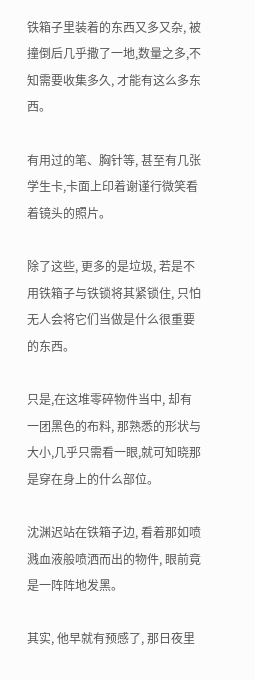铁箱子里装着的东西又多又杂, 被撞倒后几乎撒了一地,数量之多,不知需要收集多久, 才能有这么多东西。

有用过的笔、胸针等, 甚至有几张学生卡,卡面上印着谢谨行微笑看着镜头的照片。

除了这些, 更多的是垃圾, 若是不用铁箱子与铁锁将其紧锁住, 只怕无人会将它们当做是什么很重要的东西。

只是,在这堆零碎物件当中, 却有一团黑色的布料, 那熟悉的形状与大小,几乎只需看一眼,就可知晓那是穿在身上的什么部位。

沈渊迟站在铁箱子边, 看着那如喷溅血液般喷洒而出的物件, 眼前竟是一阵阵地发黑。

其实, 他早就有预感了, 那日夜里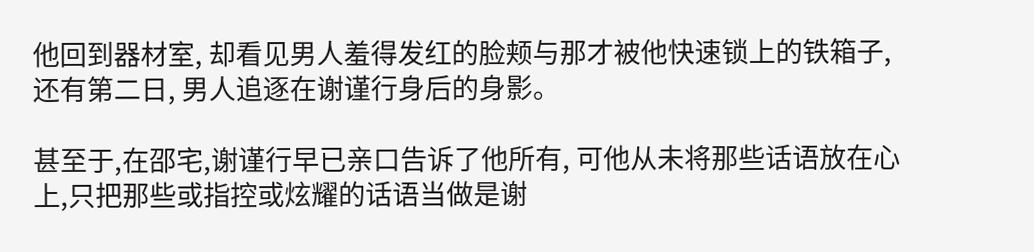他回到器材室, 却看见男人羞得发红的脸颊与那才被他快速锁上的铁箱子,还有第二日, 男人追逐在谢谨行身后的身影。

甚至于,在邵宅,谢谨行早已亲口告诉了他所有, 可他从未将那些话语放在心上,只把那些或指控或炫耀的话语当做是谢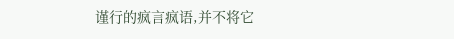谨行的疯言疯语,并不将它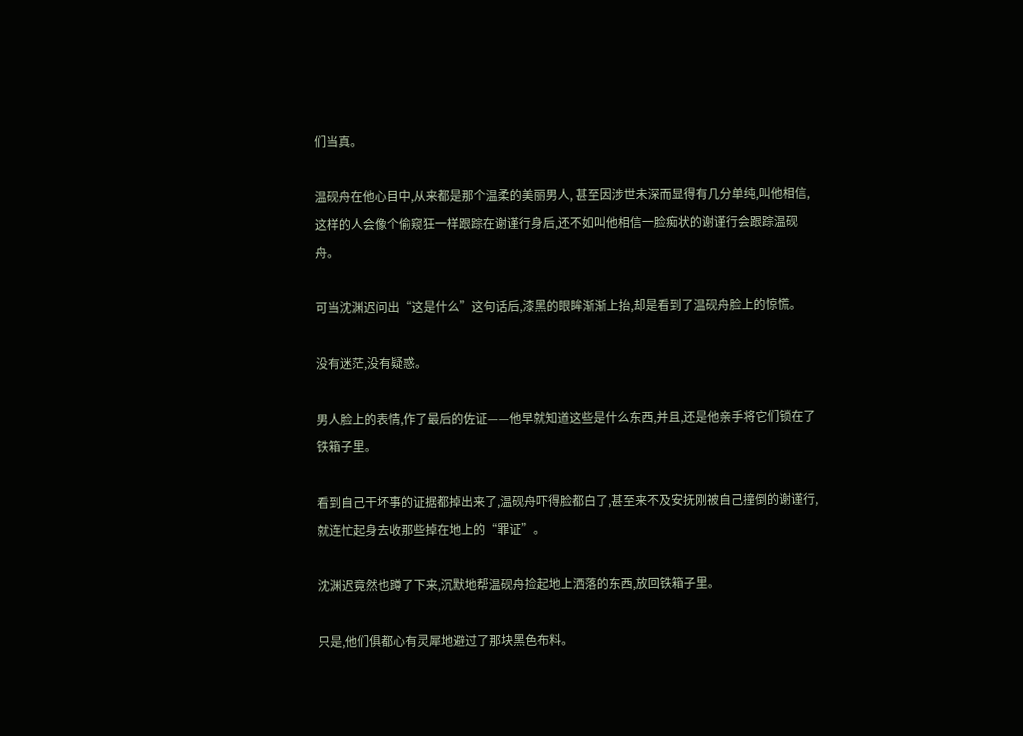们当真。

温砚舟在他心目中,从来都是那个温柔的美丽男人, 甚至因涉世未深而显得有几分单纯,叫他相信,这样的人会像个偷窥狂一样跟踪在谢谨行身后,还不如叫他相信一脸痴状的谢谨行会跟踪温砚舟。

可当沈渊迟问出“这是什么”这句话后,漆黑的眼眸渐渐上抬,却是看到了温砚舟脸上的惊慌。

没有迷茫,没有疑惑。

男人脸上的表情,作了最后的佐证——他早就知道这些是什么东西,并且,还是他亲手将它们锁在了铁箱子里。

看到自己干坏事的证据都掉出来了,温砚舟吓得脸都白了,甚至来不及安抚刚被自己撞倒的谢谨行,就连忙起身去收那些掉在地上的“罪证”。

沈渊迟竟然也蹲了下来,沉默地帮温砚舟捡起地上洒落的东西,放回铁箱子里。

只是,他们俱都心有灵犀地避过了那块黑色布料。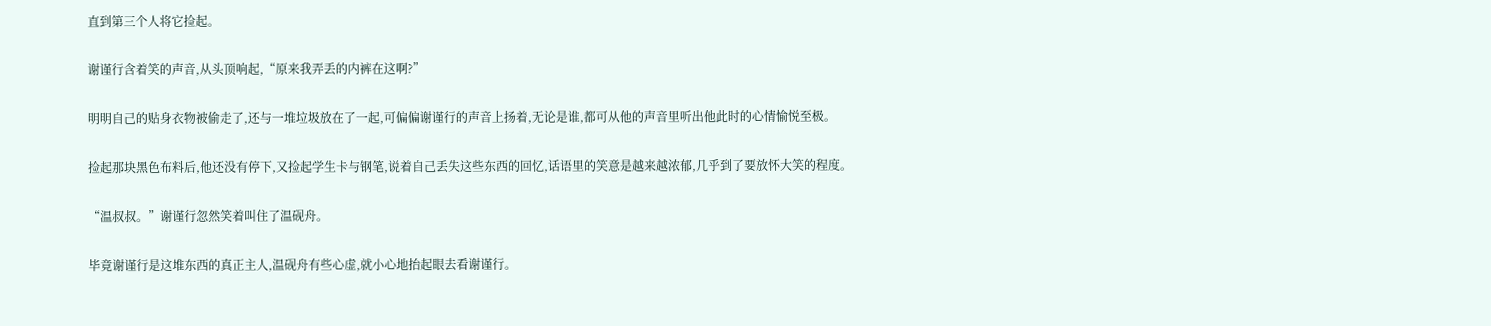直到第三个人将它捡起。

谢谨行含着笑的声音,从头顶响起,“原来我弄丢的内裤在这啊?”

明明自己的贴身衣物被偷走了,还与一堆垃圾放在了一起,可偏偏谢谨行的声音上扬着,无论是谁,都可从他的声音里听出他此时的心情愉悦至极。

捡起那块黑色布料后,他还没有停下,又捡起学生卡与钢笔,说着自己丢失这些东西的回忆,话语里的笑意是越来越浓郁,几乎到了要放怀大笑的程度。

“温叔叔。”谢谨行忽然笑着叫住了温砚舟。

毕竟谢谨行是这堆东西的真正主人,温砚舟有些心虚,就小心地抬起眼去看谢谨行。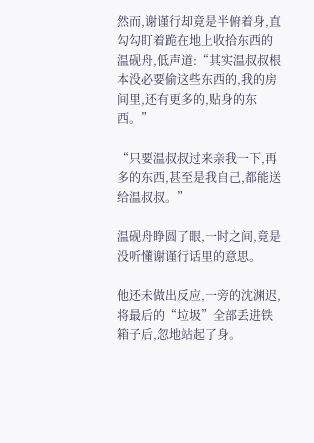然而,谢谨行却竟是半俯着身,直勾勾盯着跪在地上收拾东西的温砚舟,低声道:“其实温叔叔根本没必要偷这些东西的,我的房间里,还有更多的,贴身的东西。”

“只要温叔叔过来亲我一下,再多的东西,甚至是我自己,都能送给温叔叔。”

温砚舟睁圆了眼,一时之间,竟是没听懂谢谨行话里的意思。

他还未做出反应,一旁的沈渊迟,将最后的“垃圾”全部丢进铁箱子后,忽地站起了身。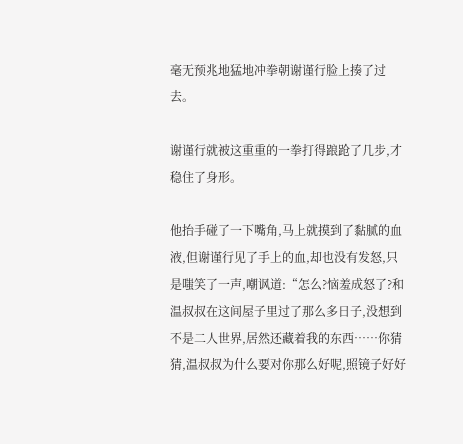毫无预兆地猛地冲拳朝谢谨行脸上揍了过去。

谢谨行就被这重重的一拳打得踉跄了几步,才稳住了身形。

他抬手碰了一下嘴角,马上就摸到了黏腻的血液,但谢谨行见了手上的血,却也没有发怒,只是嗤笑了一声,嘲讽道:“怎么?恼羞成怒了?和温叔叔在这间屋子里过了那么多日子,没想到不是二人世界,居然还藏着我的东西……你猜猜,温叔叔为什么要对你那么好呢,照镜子好好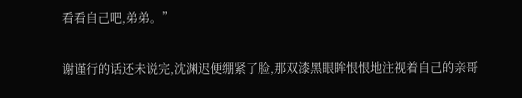看看自己吧,弟弟。”

谢谨行的话还未说完,沈渊迟便绷紧了脸,那双漆黑眼眸恨恨地注视着自己的亲哥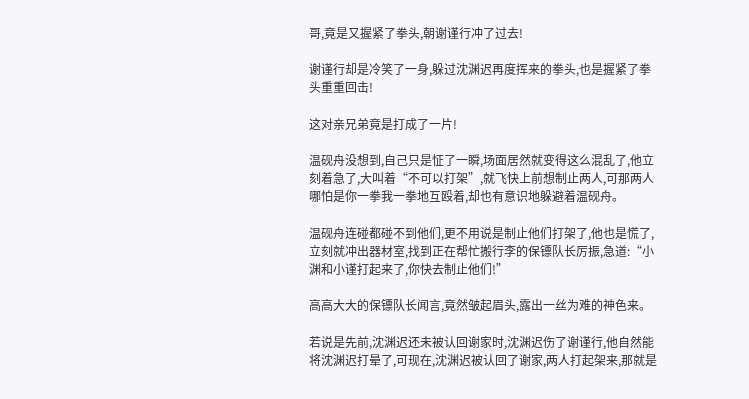哥,竟是又握紧了拳头,朝谢谨行冲了过去!

谢谨行却是冷笑了一身,躲过沈渊迟再度挥来的拳头,也是握紧了拳头重重回击!

这对亲兄弟竟是打成了一片!

温砚舟没想到,自己只是怔了一瞬,场面居然就变得这么混乱了,他立刻着急了,大叫着“不可以打架”,就飞快上前想制止两人,可那两人哪怕是你一拳我一拳地互殴着,却也有意识地躲避着温砚舟。

温砚舟连碰都碰不到他们,更不用说是制止他们打架了,他也是慌了,立刻就冲出器材室,找到正在帮忙搬行李的保镖队长厉振,急道:“小渊和小谨打起来了,你快去制止他们!”

高高大大的保镖队长闻言,竟然皱起眉头,露出一丝为难的神色来。

若说是先前,沈渊迟还未被认回谢家时,沈渊迟伤了谢谨行,他自然能将沈渊迟打晕了,可现在,沈渊迟被认回了谢家,两人打起架来,那就是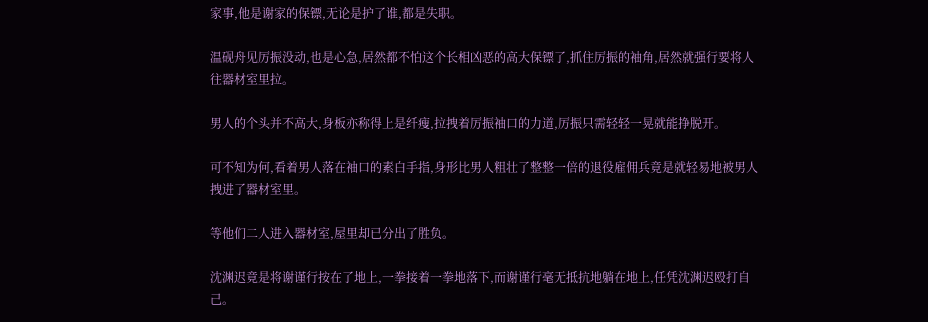家事,他是谢家的保镖,无论是护了谁,都是失职。

温砚舟见厉振没动,也是心急,居然都不怕这个长相凶恶的高大保镖了,抓住厉振的袖角,居然就强行要将人往器材室里拉。

男人的个头并不高大,身板亦称得上是纤瘦,拉拽着厉振袖口的力道,厉振只需轻轻一晃就能挣脱开。

可不知为何,看着男人落在袖口的素白手指,身形比男人粗壮了整整一倍的退役雇佣兵竟是就轻易地被男人拽进了器材室里。

等他们二人进入器材室,屋里却已分出了胜负。

沈渊迟竟是将谢谨行按在了地上,一拳接着一拳地落下,而谢谨行毫无抵抗地躺在地上,任凭沈渊迟殴打自己。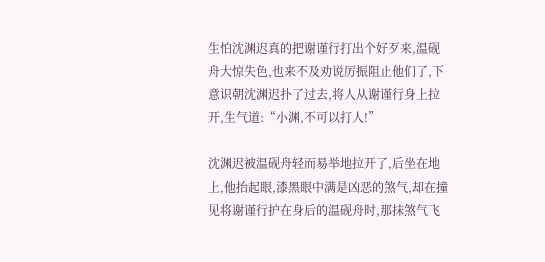生怕沈渊迟真的把谢谨行打出个好歹来,温砚舟大惊失色,也来不及劝说厉振阻止他们了,下意识朝沈渊迟扑了过去,将人从谢谨行身上拉开,生气道:“小渊,不可以打人!”

沈渊迟被温砚舟轻而易举地拉开了,后坐在地上,他抬起眼,漆黑眼中满是凶恶的煞气,却在撞见将谢谨行护在身后的温砚舟时,那抹煞气飞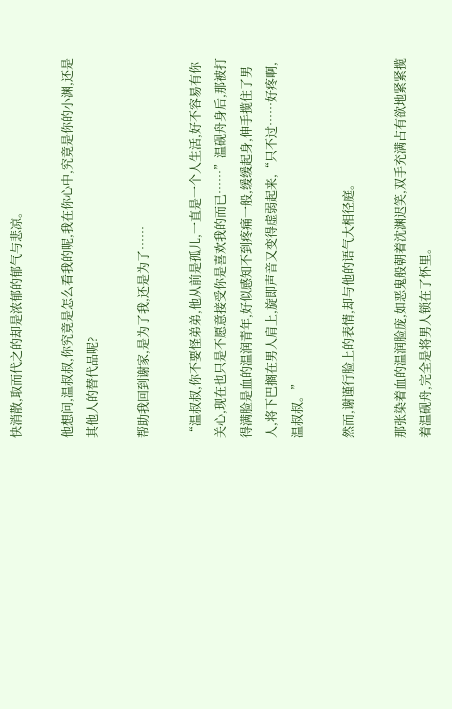快消散,取而代之的却是浓郁的郁气与悲凉。

他想问,温叔叔,你究竟是怎么看我的呢,我在你心中,究竟是你的小渊,还是其他人的替代品呢?

帮助我回到谢家,是为了我,还是为了……

“温叔叔,你不要怪弟弟,他从前是孤儿,一直是一个人生活,好不容易有你关心,现在也只是不愿意接受你是喜欢我的而已……”温砚舟身后,那被打得满脸是血的温润青年,好似感知不到疼痛一般,缓缓起身,伸手揽住了男人,将下巴搁在男人肩上,旋即声音又变得虚弱起来,“只不过……好疼啊,温叔叔。”

然而,谢谨行脸上的表情,却与他的语气大相径庭。

那张染着血的温润脸庞,如恶鬼般朝着沈渊迟笑,双手充满占有欲地紧紧揽着温砚舟,完全是将男人锁在了怀里。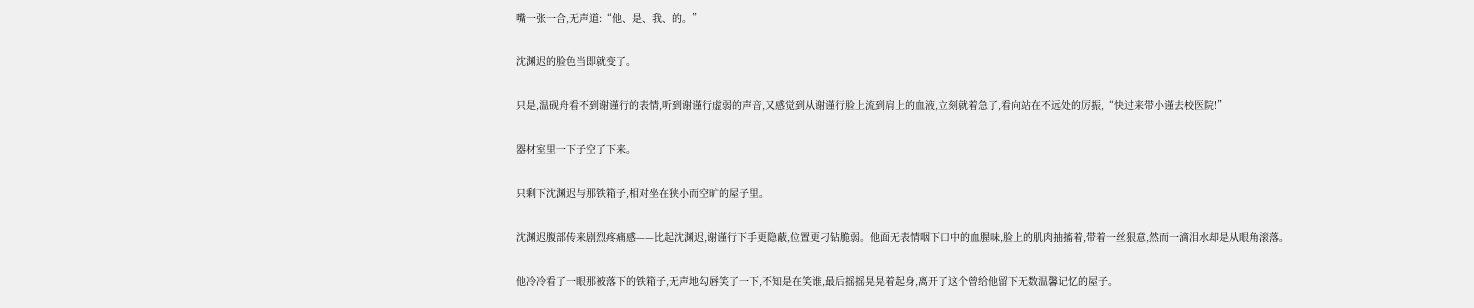嘴一张一合,无声道:“他、是、我、的。”

沈渊迟的脸色当即就变了。

只是,温砚舟看不到谢谨行的表情,听到谢谨行虚弱的声音,又感觉到从谢谨行脸上流到肩上的血液,立刻就着急了,看向站在不远处的厉振,“快过来带小谨去校医院!”

器材室里一下子空了下来。

只剩下沈渊迟与那铁箱子,相对坐在狭小而空旷的屋子里。

沈渊迟腹部传来剧烈疼痛感——比起沈渊迟,谢谨行下手更隐蔽,位置更刁钻脆弱。他面无表情咽下口中的血腥味,脸上的肌肉抽搐着,带着一丝狠意,然而一滴泪水却是从眼角滚落。

他冷冷看了一眼那被落下的铁箱子,无声地勾唇笑了一下,不知是在笑谁,最后摇摇晃晃着起身,离开了这个曾给他留下无数温馨记忆的屋子。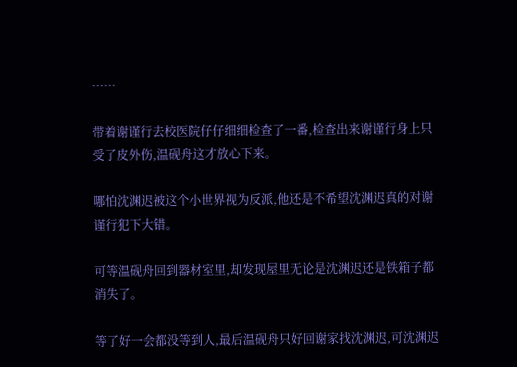……

带着谢谨行去校医院仔仔细细检查了一番,检查出来谢谨行身上只受了皮外伤,温砚舟这才放心下来。

哪怕沈渊迟被这个小世界视为反派,他还是不希望沈渊迟真的对谢谨行犯下大错。

可等温砚舟回到器材室里,却发现屋里无论是沈渊迟还是铁箱子都消失了。

等了好一会都没等到人,最后温砚舟只好回谢家找沈渊迟,可沈渊迟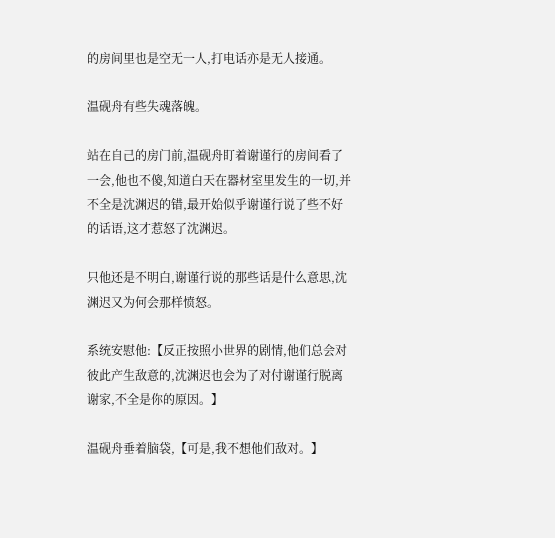的房间里也是空无一人,打电话亦是无人接通。

温砚舟有些失魂落魄。

站在自己的房门前,温砚舟盯着谢谨行的房间看了一会,他也不傻,知道白天在器材室里发生的一切,并不全是沈渊迟的错,最开始似乎谢谨行说了些不好的话语,这才惹怒了沈渊迟。

只他还是不明白,谢谨行说的那些话是什么意思,沈渊迟又为何会那样愤怒。

系统安慰他:【反正按照小世界的剧情,他们总会对彼此产生敌意的,沈渊迟也会为了对付谢谨行脱离谢家,不全是你的原因。】

温砚舟垂着脑袋,【可是,我不想他们敌对。】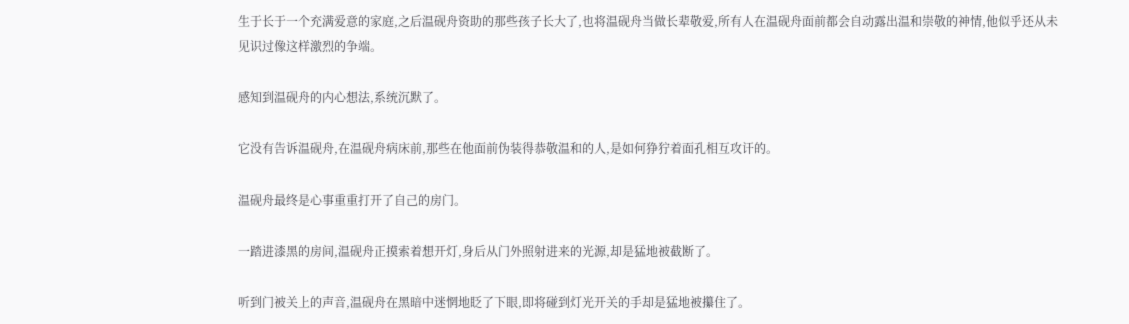生于长于一个充满爱意的家庭,之后温砚舟资助的那些孩子长大了,也将温砚舟当做长辈敬爱,所有人在温砚舟面前都会自动露出温和崇敬的神情,他似乎还从未见识过像这样激烈的争端。

感知到温砚舟的内心想法,系统沉默了。

它没有告诉温砚舟,在温砚舟病床前,那些在他面前伪装得恭敬温和的人,是如何狰狞着面孔相互攻讦的。

温砚舟最终是心事重重打开了自己的房门。

一踏进漆黑的房间,温砚舟正摸索着想开灯,身后从门外照射进来的光源,却是猛地被截断了。

听到门被关上的声音,温砚舟在黑暗中迷惘地眨了下眼,即将碰到灯光开关的手却是猛地被攥住了。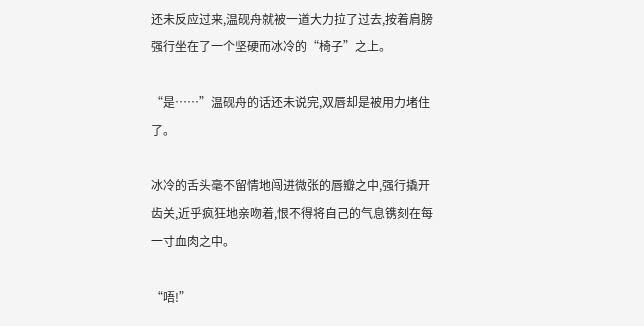还未反应过来,温砚舟就被一道大力拉了过去,按着肩膀强行坐在了一个坚硬而冰冷的“椅子”之上。

“是……”温砚舟的话还未说完,双唇却是被用力堵住了。

冰冷的舌头毫不留情地闯进微张的唇瓣之中,强行撬开齿关,近乎疯狂地亲吻着,恨不得将自己的气息镌刻在每一寸血肉之中。

“唔!”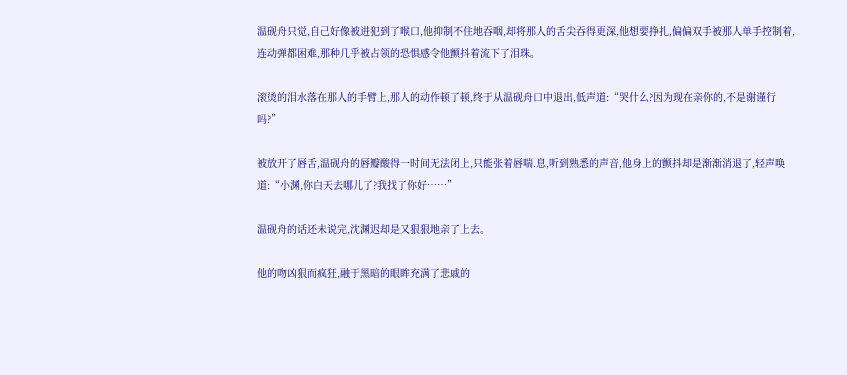温砚舟只觉,自己好像被进犯到了喉口,他抑制不住地吞咽,却将那人的舌尖吞得更深,他想要挣扎,偏偏双手被那人单手控制着,连动弹都困难,那种几乎被占领的恐惧感令他颤抖着流下了泪珠。

滚烫的泪水落在那人的手臂上,那人的动作顿了顿,终于从温砚舟口中退出,低声道:“哭什么?因为现在亲你的,不是谢谨行吗?”

被放开了唇舌,温砚舟的唇瓣酸得一时间无法闭上,只能张着唇喘.息,听到熟悉的声音,他身上的颤抖却是渐渐消退了,轻声唤道:“小渊,你白天去哪儿了?我找了你好……”

温砚舟的话还未说完,沈渊迟却是又狠狠地亲了上去。

他的吻凶狠而疯狂,融于黑暗的眼眸充满了悲戚的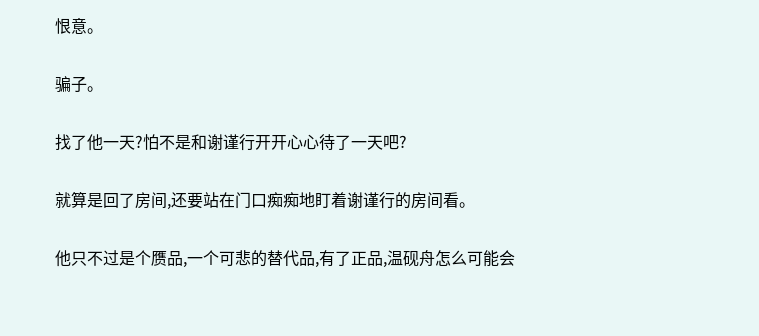恨意。

骗子。

找了他一天?怕不是和谢谨行开开心心待了一天吧?

就算是回了房间,还要站在门口痴痴地盯着谢谨行的房间看。

他只不过是个赝品,一个可悲的替代品,有了正品,温砚舟怎么可能会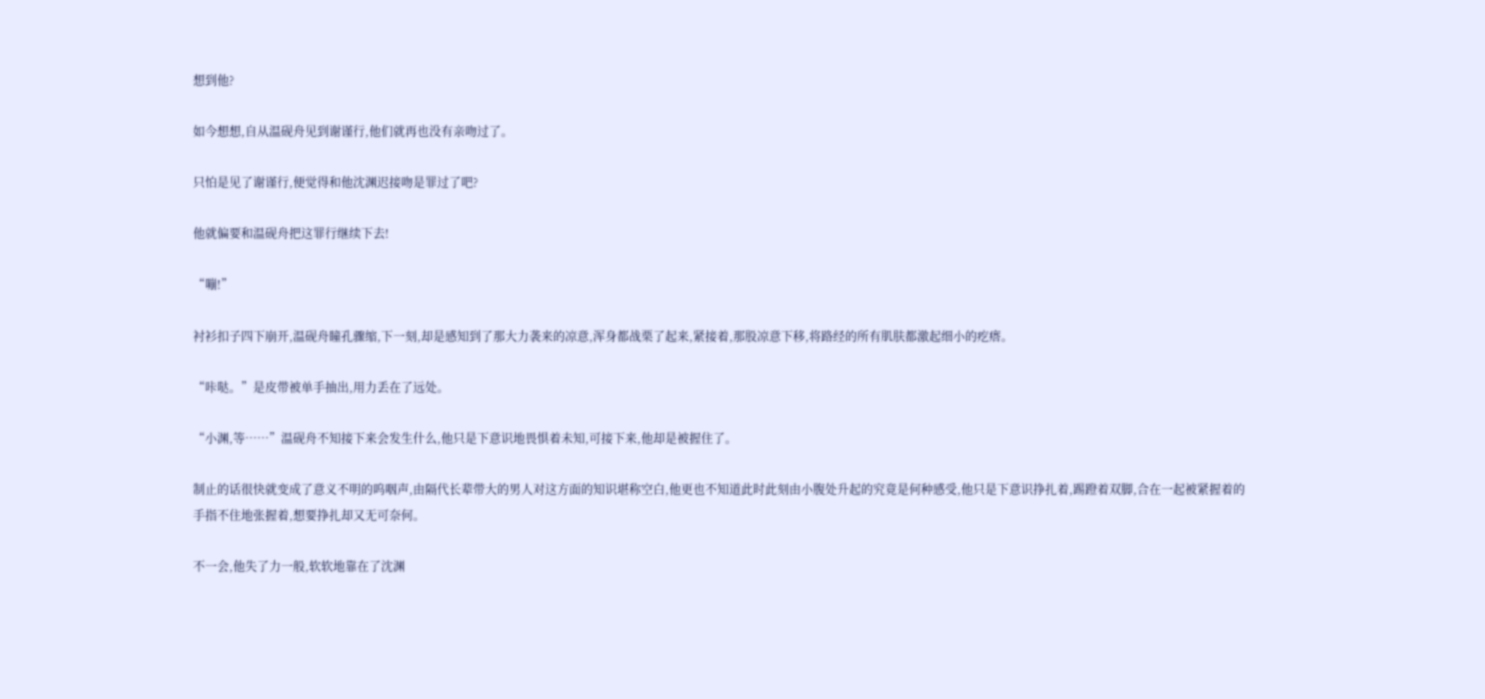想到他?

如今想想,自从温砚舟见到谢谨行,他们就再也没有亲吻过了。

只怕是见了谢谨行,便觉得和他沈渊迟接吻是罪过了吧?

他就偏要和温砚舟把这罪行继续下去!

“嘣!”

衬衫扣子四下崩开,温砚舟瞳孔骤缩,下一刻,却是感知到了那大力袭来的凉意,浑身都战栗了起来,紧接着,那股凉意下移,将路经的所有肌肤都激起细小的疙瘩。

“咔哒。”是皮带被单手抽出,用力丢在了远处。

“小渊,等……”温砚舟不知接下来会发生什么,他只是下意识地畏惧着未知,可接下来,他却是被握住了。

制止的话很快就变成了意义不明的呜咽声,由隔代长辈带大的男人对这方面的知识堪称空白,他更也不知道此时此刻由小腹处升起的究竟是何种感受,他只是下意识挣扎着,踢蹬着双脚,合在一起被紧握着的手指不住地张握着,想要挣扎却又无可奈何。

不一会,他失了力一般,软软地靠在了沈渊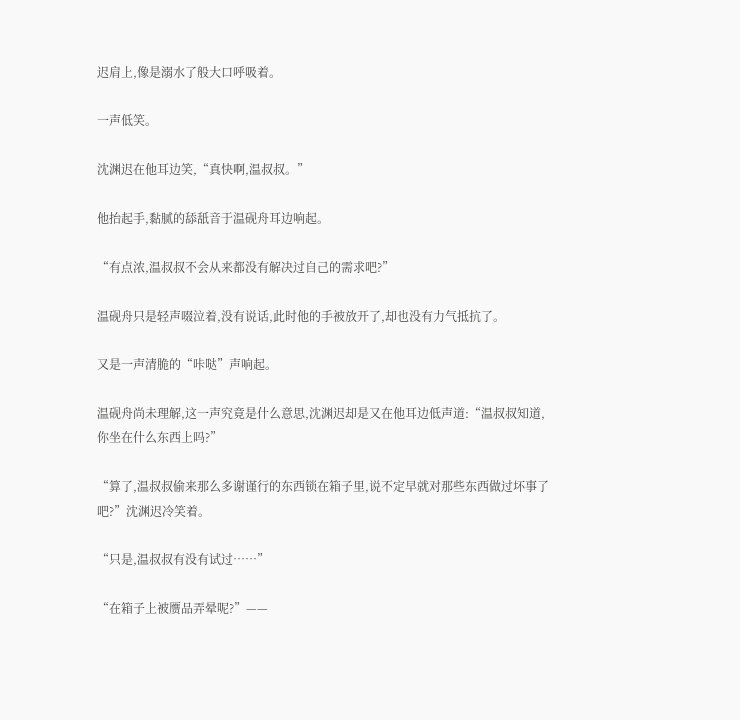迟肩上,像是溺水了般大口呼吸着。

一声低笑。

沈渊迟在他耳边笑,“真快啊,温叔叔。”

他抬起手,黏腻的舔舐音于温砚舟耳边响起。

“有点浓,温叔叔不会从来都没有解决过自己的需求吧?”

温砚舟只是轻声啜泣着,没有说话,此时他的手被放开了,却也没有力气抵抗了。

又是一声清脆的“咔哒”声响起。

温砚舟尚未理解,这一声究竟是什么意思,沈渊迟却是又在他耳边低声道:“温叔叔知道,你坐在什么东西上吗?”

“算了,温叔叔偷来那么多谢谨行的东西锁在箱子里,说不定早就对那些东西做过坏事了吧?”沈渊迟冷笑着。

“只是,温叔叔有没有试过……”

“在箱子上被赝品弄晕呢?”——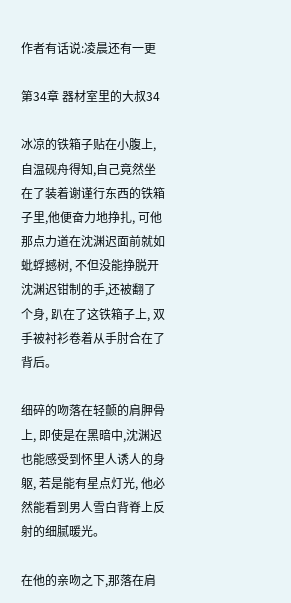作者有话说:凌晨还有一更

第34章 器材室里的大叔34

冰凉的铁箱子贴在小腹上, 自温砚舟得知,自己竟然坐在了装着谢谨行东西的铁箱子里,他便奋力地挣扎, 可他那点力道在沈渊迟面前就如蚍蜉撼树, 不但没能挣脱开沈渊迟钳制的手,还被翻了个身, 趴在了这铁箱子上, 双手被衬衫卷着从手肘合在了背后。

细碎的吻落在轻颤的肩胛骨上, 即使是在黑暗中,沈渊迟也能感受到怀里人诱人的身躯, 若是能有星点灯光, 他必然能看到男人雪白背脊上反射的细腻暖光。

在他的亲吻之下,那落在肩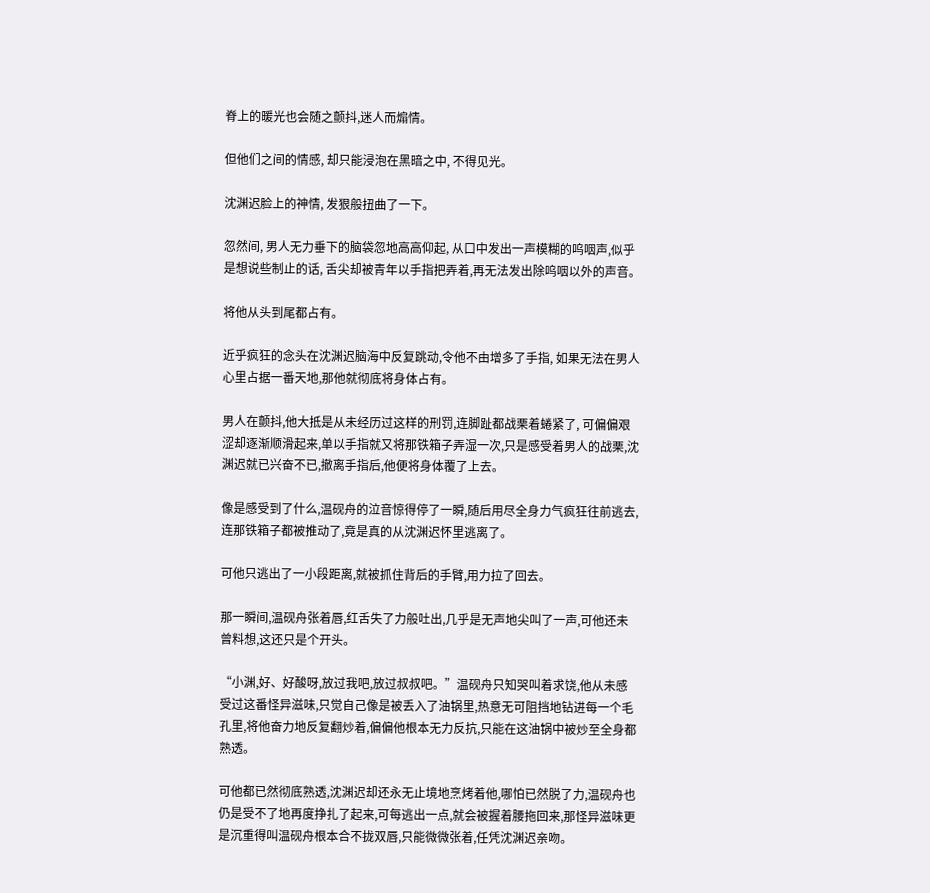脊上的暖光也会随之颤抖,迷人而煽情。

但他们之间的情感, 却只能浸泡在黑暗之中, 不得见光。

沈渊迟脸上的神情, 发狠般扭曲了一下。

忽然间, 男人无力垂下的脑袋忽地高高仰起, 从口中发出一声模糊的呜咽声,似乎是想说些制止的话, 舌尖却被青年以手指把弄着,再无法发出除呜咽以外的声音。

将他从头到尾都占有。

近乎疯狂的念头在沈渊迟脑海中反复跳动,令他不由增多了手指, 如果无法在男人心里占据一番天地,那他就彻底将身体占有。

男人在颤抖,他大抵是从未经历过这样的刑罚,连脚趾都战栗着蜷紧了, 可偏偏艰涩却逐渐顺滑起来,单以手指就又将那铁箱子弄湿一次,只是感受着男人的战栗,沈渊迟就已兴奋不已,撤离手指后,他便将身体覆了上去。

像是感受到了什么,温砚舟的泣音惊得停了一瞬,随后用尽全身力气疯狂往前逃去,连那铁箱子都被推动了,竟是真的从沈渊迟怀里逃离了。

可他只逃出了一小段距离,就被抓住背后的手臂,用力拉了回去。

那一瞬间,温砚舟张着唇,红舌失了力般吐出,几乎是无声地尖叫了一声,可他还未曾料想,这还只是个开头。

“小渊,好、好酸呀,放过我吧,放过叔叔吧。”温砚舟只知哭叫着求饶,他从未感受过这番怪异滋味,只觉自己像是被丢入了油锅里,热意无可阻挡地钻进每一个毛孔里,将他奋力地反复翻炒着,偏偏他根本无力反抗,只能在这油锅中被炒至全身都熟透。

可他都已然彻底熟透,沈渊迟却还永无止境地烹烤着他,哪怕已然脱了力,温砚舟也仍是受不了地再度挣扎了起来,可每逃出一点,就会被握着腰拖回来,那怪异滋味更是沉重得叫温砚舟根本合不拢双唇,只能微微张着,任凭沈渊迟亲吻。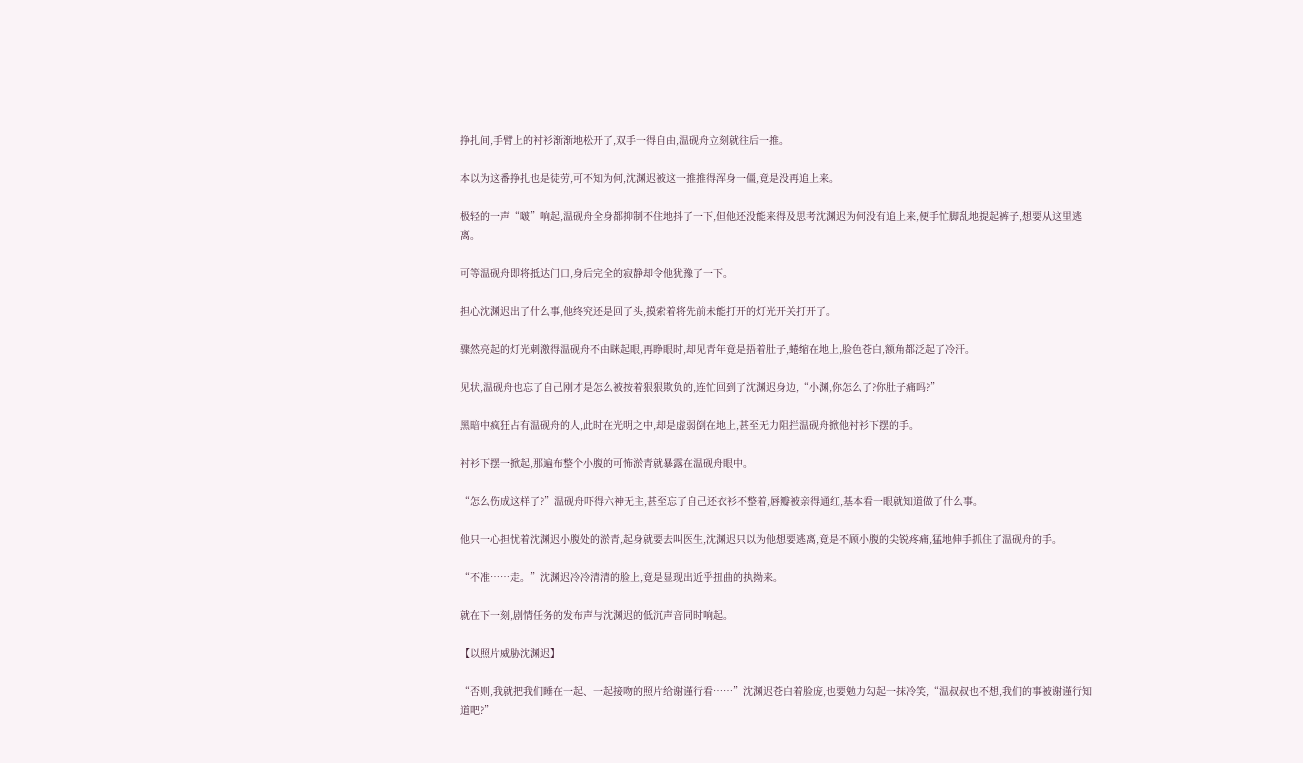挣扎间,手臂上的衬衫渐渐地松开了,双手一得自由,温砚舟立刻就往后一推。

本以为这番挣扎也是徒劳,可不知为何,沈渊迟被这一推推得浑身一僵,竟是没再追上来。

极轻的一声“啵”响起,温砚舟全身都抑制不住地抖了一下,但他还没能来得及思考沈渊迟为何没有追上来,便手忙脚乱地提起裤子,想要从这里逃离。

可等温砚舟即将抵达门口,身后完全的寂静却令他犹豫了一下。

担心沈渊迟出了什么事,他终究还是回了头,摸索着将先前未能打开的灯光开关打开了。

骤然亮起的灯光刺激得温砚舟不由眯起眼,再睁眼时,却见青年竟是捂着肚子,蜷缩在地上,脸色苍白,额角都泛起了冷汗。

见状,温砚舟也忘了自己刚才是怎么被按着狠狠欺负的,连忙回到了沈渊迟身边,“小渊,你怎么了?你肚子痛吗?”

黑暗中疯狂占有温砚舟的人,此时在光明之中,却是虚弱倒在地上,甚至无力阻拦温砚舟掀他衬衫下摆的手。

衬衫下摆一掀起,那遍布整个小腹的可怖淤青就暴露在温砚舟眼中。

“怎么伤成这样了?”温砚舟吓得六神无主,甚至忘了自己还衣衫不整着,唇瓣被亲得通红,基本看一眼就知道做了什么事。

他只一心担忧着沈渊迟小腹处的淤青,起身就要去叫医生,沈渊迟只以为他想要逃离,竟是不顾小腹的尖锐疼痛,猛地伸手抓住了温砚舟的手。

“不准……走。”沈渊迟冷冷清清的脸上,竟是显现出近乎扭曲的执拗来。

就在下一刻,剧情任务的发布声与沈渊迟的低沉声音同时响起。

【以照片威胁沈渊迟】

“否则,我就把我们睡在一起、一起接吻的照片给谢谨行看……”沈渊迟苍白着脸庞,也要勉力勾起一抹冷笑,“温叔叔也不想,我们的事被谢谨行知道吧?”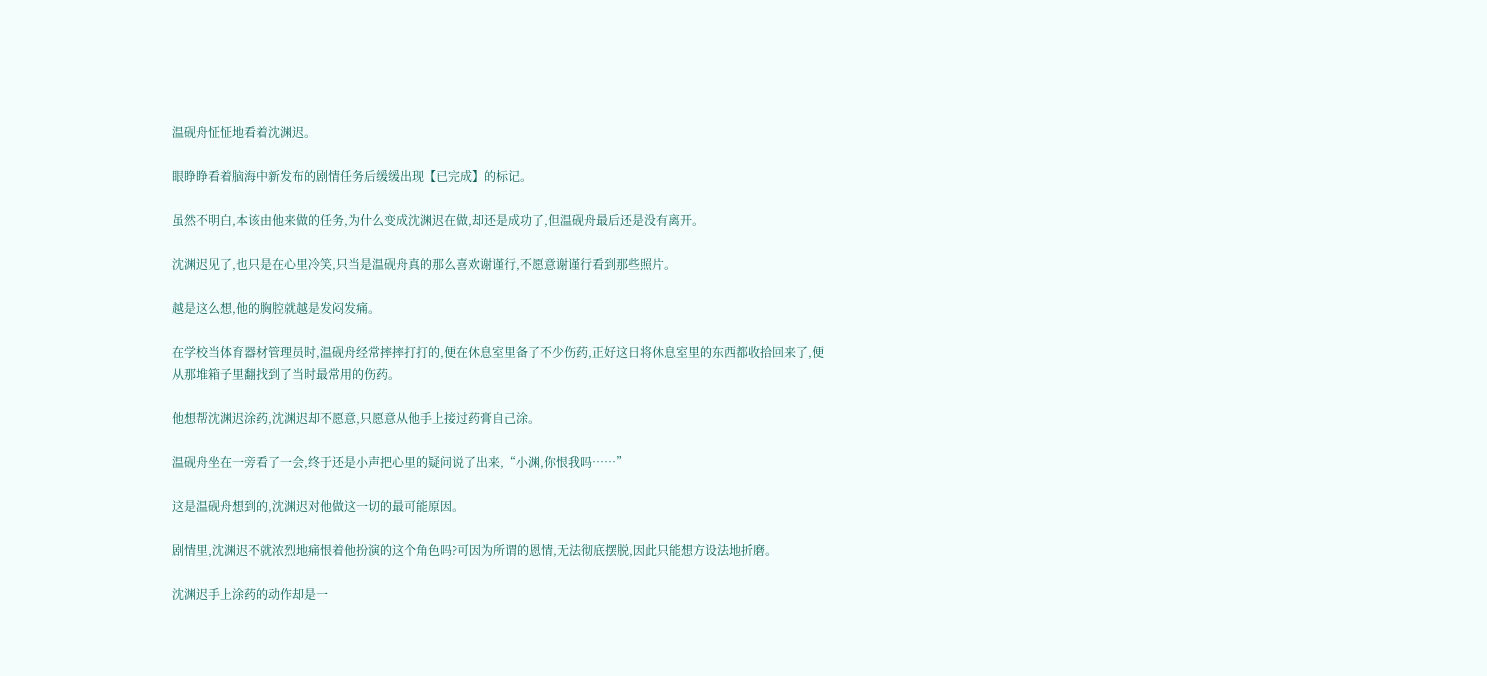温砚舟怔怔地看着沈渊迟。

眼睁睁看着脑海中新发布的剧情任务后缓缓出现【已完成】的标记。

虽然不明白,本该由他来做的任务,为什么变成沈渊迟在做,却还是成功了,但温砚舟最后还是没有离开。

沈渊迟见了,也只是在心里冷笑,只当是温砚舟真的那么喜欢谢谨行,不愿意谢谨行看到那些照片。

越是这么想,他的胸腔就越是发闷发痛。

在学校当体育器材管理员时,温砚舟经常摔摔打打的,便在休息室里备了不少伤药,正好这日将休息室里的东西都收拾回来了,便从那堆箱子里翻找到了当时最常用的伤药。

他想帮沈渊迟涂药,沈渊迟却不愿意,只愿意从他手上接过药膏自己涂。

温砚舟坐在一旁看了一会,终于还是小声把心里的疑问说了出来,“小渊,你恨我吗……”

这是温砚舟想到的,沈渊迟对他做这一切的最可能原因。

剧情里,沈渊迟不就浓烈地痛恨着他扮演的这个角色吗?可因为所谓的恩情,无法彻底摆脱,因此只能想方设法地折磨。

沈渊迟手上涂药的动作却是一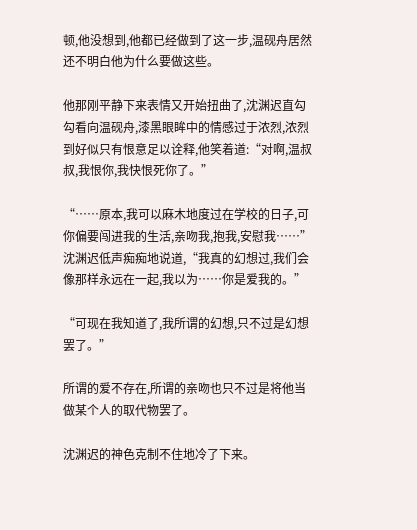顿,他没想到,他都已经做到了这一步,温砚舟居然还不明白他为什么要做这些。

他那刚平静下来表情又开始扭曲了,沈渊迟直勾勾看向温砚舟,漆黑眼眸中的情感过于浓烈,浓烈到好似只有恨意足以诠释,他笑着道:“对啊,温叔叔,我恨你,我快恨死你了。”

“……原本,我可以麻木地度过在学校的日子,可你偏要闯进我的生活,亲吻我,抱我,安慰我……”沈渊迟低声痴痴地说道,“我真的幻想过,我们会像那样永远在一起,我以为……你是爱我的。”

“可现在我知道了,我所谓的幻想,只不过是幻想罢了。”

所谓的爱不存在,所谓的亲吻也只不过是将他当做某个人的取代物罢了。

沈渊迟的神色克制不住地冷了下来。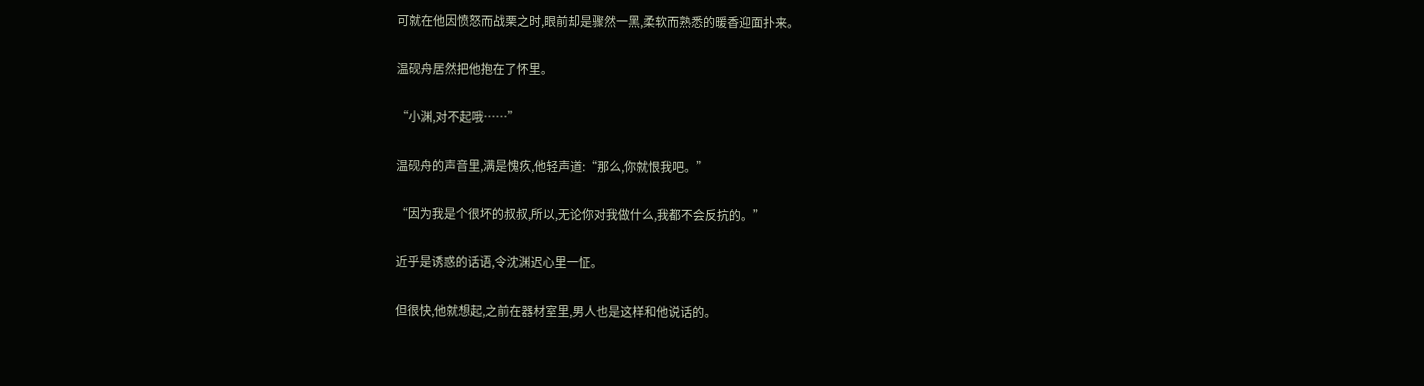可就在他因愤怒而战栗之时,眼前却是骤然一黑,柔软而熟悉的暖香迎面扑来。

温砚舟居然把他抱在了怀里。

“小渊,对不起哦……”

温砚舟的声音里,满是愧疚,他轻声道:“那么,你就恨我吧。”

“因为我是个很坏的叔叔,所以,无论你对我做什么,我都不会反抗的。”

近乎是诱惑的话语,令沈渊迟心里一怔。

但很快,他就想起,之前在器材室里,男人也是这样和他说话的。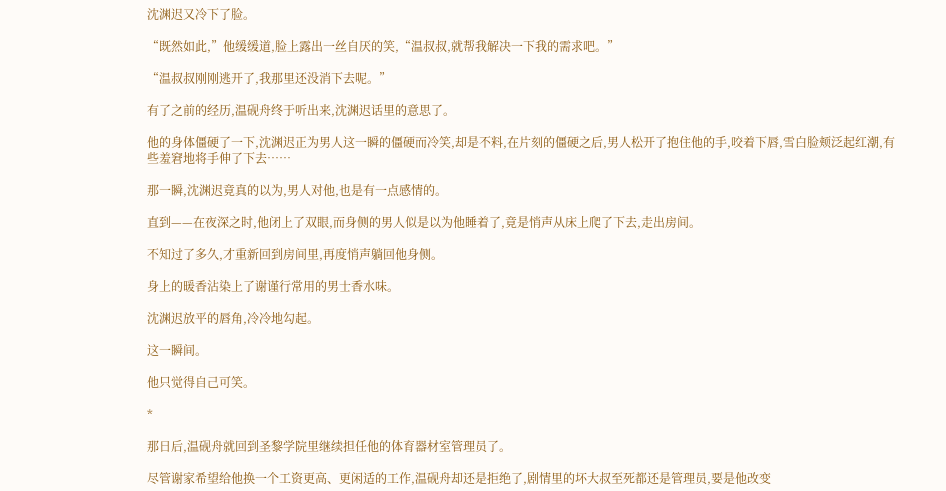沈渊迟又冷下了脸。

“既然如此,”他缓缓道,脸上露出一丝自厌的笑,“温叔叔,就帮我解决一下我的需求吧。”

“温叔叔刚刚逃开了,我那里还没消下去呢。”

有了之前的经历,温砚舟终于听出来,沈渊迟话里的意思了。

他的身体僵硬了一下,沈渊迟正为男人这一瞬的僵硬而冷笑,却是不料,在片刻的僵硬之后,男人松开了抱住他的手,咬着下唇,雪白脸颊泛起红潮,有些羞窘地将手伸了下去……

那一瞬,沈渊迟竟真的以为,男人对他,也是有一点感情的。

直到——在夜深之时,他闭上了双眼,而身侧的男人似是以为他睡着了,竟是悄声从床上爬了下去,走出房间。

不知过了多久,才重新回到房间里,再度悄声躺回他身侧。

身上的暖香沾染上了谢谨行常用的男士香水味。

沈渊迟放平的唇角,冷冷地勾起。

这一瞬间。

他只觉得自己可笑。

*

那日后,温砚舟就回到圣黎学院里继续担任他的体育器材室管理员了。

尽管谢家希望给他换一个工资更高、更闲适的工作,温砚舟却还是拒绝了,剧情里的坏大叔至死都还是管理员,要是他改变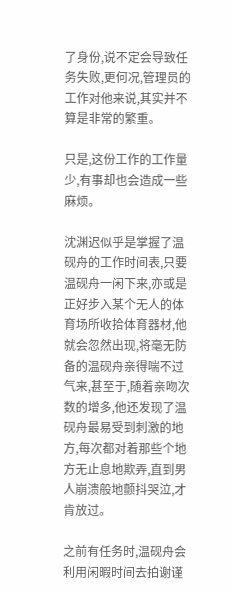了身份,说不定会导致任务失败,更何况,管理员的工作对他来说,其实并不算是非常的繁重。

只是,这份工作的工作量少,有事却也会造成一些麻烦。

沈渊迟似乎是掌握了温砚舟的工作时间表,只要温砚舟一闲下来,亦或是正好步入某个无人的体育场所收拾体育器材,他就会忽然出现,将毫无防备的温砚舟亲得喘不过气来,甚至于,随着亲吻次数的增多,他还发现了温砚舟最易受到刺激的地方,每次都对着那些个地方无止息地欺弄,直到男人崩溃般地颤抖哭泣,才肯放过。

之前有任务时,温砚舟会利用闲暇时间去拍谢谨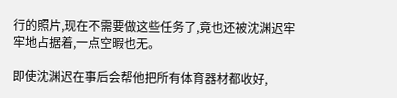行的照片,现在不需要做这些任务了,竟也还被沈渊迟牢牢地占据着,一点空暇也无。

即使沈渊迟在事后会帮他把所有体育器材都收好,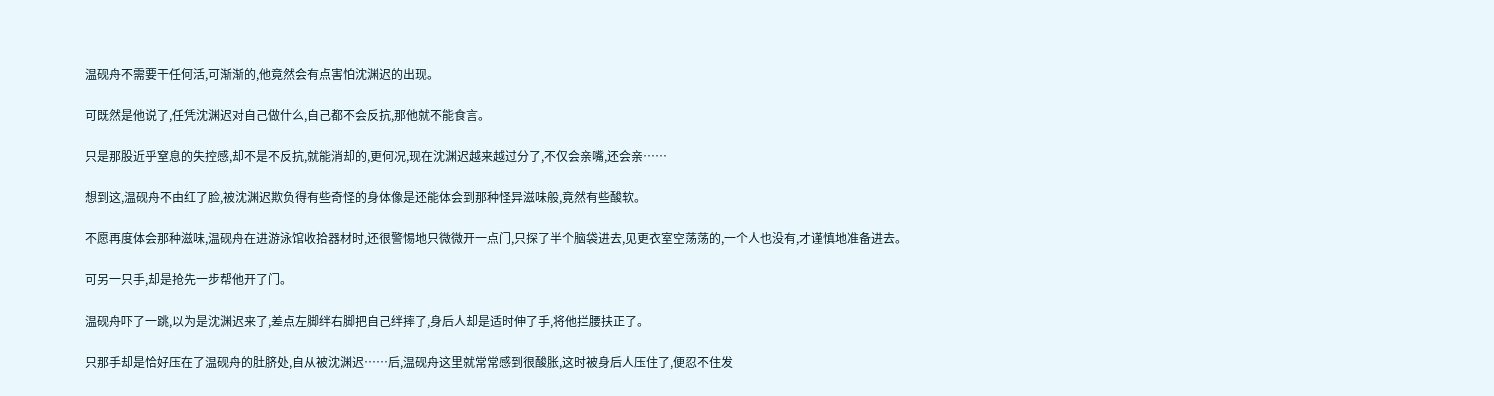温砚舟不需要干任何活,可渐渐的,他竟然会有点害怕沈渊迟的出现。

可既然是他说了,任凭沈渊迟对自己做什么,自己都不会反抗,那他就不能食言。

只是那股近乎窒息的失控感,却不是不反抗,就能消却的,更何况,现在沈渊迟越来越过分了,不仅会亲嘴,还会亲……

想到这,温砚舟不由红了脸,被沈渊迟欺负得有些奇怪的身体像是还能体会到那种怪异滋味般,竟然有些酸软。

不愿再度体会那种滋味,温砚舟在进游泳馆收拾器材时,还很警惕地只微微开一点门,只探了半个脑袋进去,见更衣室空荡荡的,一个人也没有,才谨慎地准备进去。

可另一只手,却是抢先一步帮他开了门。

温砚舟吓了一跳,以为是沈渊迟来了,差点左脚绊右脚把自己绊摔了,身后人却是适时伸了手,将他拦腰扶正了。

只那手却是恰好压在了温砚舟的肚脐处,自从被沈渊迟……后,温砚舟这里就常常感到很酸胀,这时被身后人压住了,便忍不住发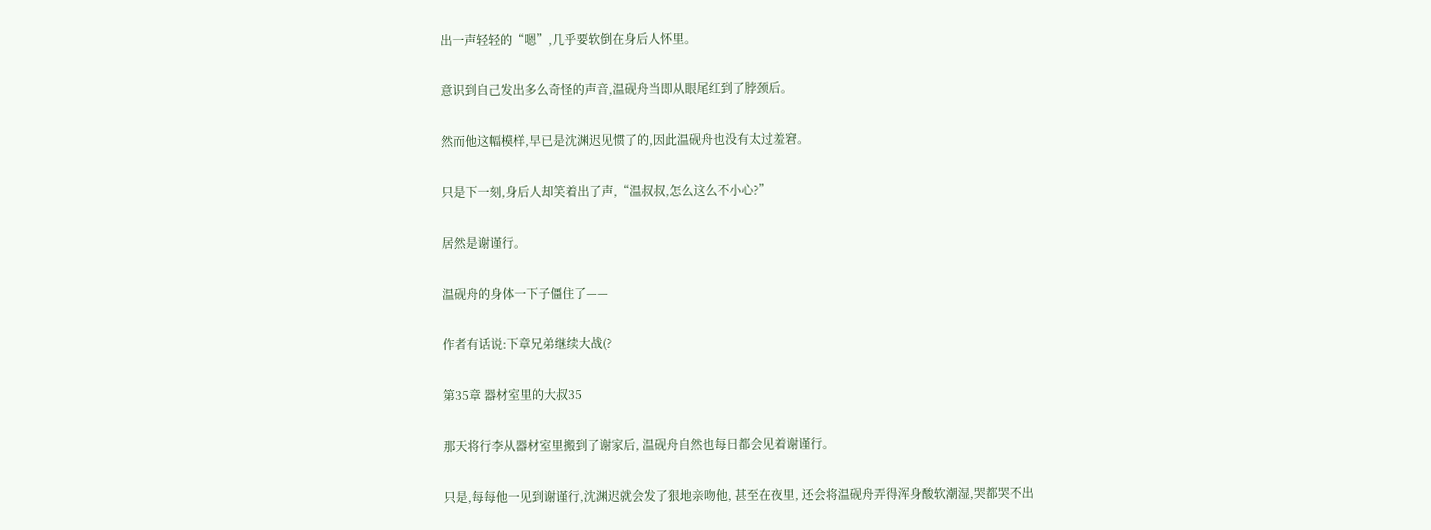出一声轻轻的“嗯”,几乎要软倒在身后人怀里。

意识到自己发出多么奇怪的声音,温砚舟当即从眼尾红到了脖颈后。

然而他这幅模样,早已是沈渊迟见惯了的,因此温砚舟也没有太过羞窘。

只是下一刻,身后人却笑着出了声,“温叔叔,怎么这么不小心?”

居然是谢谨行。

温砚舟的身体一下子僵住了——

作者有话说:下章兄弟继续大战(?

第35章 器材室里的大叔35

那天将行李从器材室里搬到了谢家后, 温砚舟自然也每日都会见着谢谨行。

只是,每每他一见到谢谨行,沈渊迟就会发了狠地亲吻他, 甚至在夜里, 还会将温砚舟弄得浑身酸软潮湿,哭都哭不出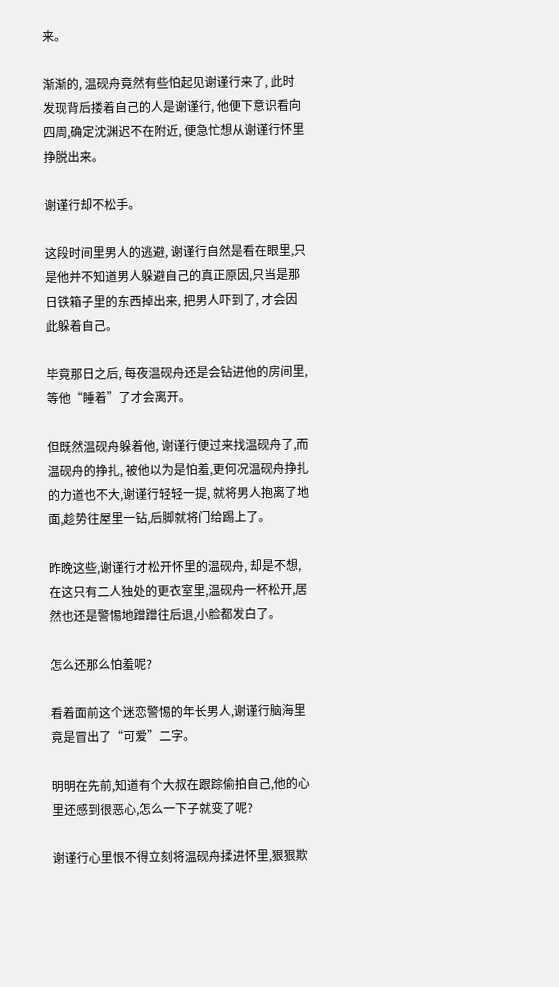来。

渐渐的, 温砚舟竟然有些怕起见谢谨行来了, 此时发现背后搂着自己的人是谢谨行, 他便下意识看向四周,确定沈渊迟不在附近, 便急忙想从谢谨行怀里挣脱出来。

谢谨行却不松手。

这段时间里男人的逃避, 谢谨行自然是看在眼里,只是他并不知道男人躲避自己的真正原因,只当是那日铁箱子里的东西掉出来, 把男人吓到了, 才会因此躲着自己。

毕竟那日之后, 每夜温砚舟还是会钻进他的房间里, 等他“睡着”了才会离开。

但既然温砚舟躲着他, 谢谨行便过来找温砚舟了,而温砚舟的挣扎, 被他以为是怕羞,更何况温砚舟挣扎的力道也不大,谢谨行轻轻一提, 就将男人抱离了地面,趁势往屋里一钻,后脚就将门给踢上了。

昨晚这些,谢谨行才松开怀里的温砚舟, 却是不想,在这只有二人独处的更衣室里,温砚舟一杯松开,居然也还是警惕地蹭蹭往后退,小脸都发白了。

怎么还那么怕羞呢?

看着面前这个迷恋警惕的年长男人,谢谨行脑海里竟是冒出了“可爱”二字。

明明在先前,知道有个大叔在跟踪偷拍自己,他的心里还感到很恶心,怎么一下子就变了呢?

谢谨行心里恨不得立刻将温砚舟揉进怀里,狠狠欺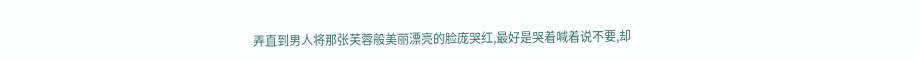弄直到男人将那张芙蓉般美丽漂亮的脸庞哭红,最好是哭着喊着说不要,却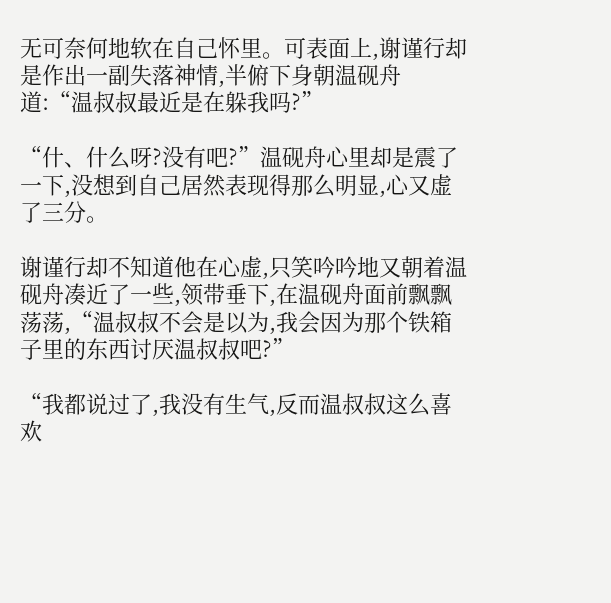无可奈何地软在自己怀里。可表面上,谢谨行却是作出一副失落神情,半俯下身朝温砚舟道:“温叔叔最近是在躲我吗?”

“什、什么呀?没有吧?”温砚舟心里却是震了一下,没想到自己居然表现得那么明显,心又虚了三分。

谢谨行却不知道他在心虚,只笑吟吟地又朝着温砚舟凑近了一些,领带垂下,在温砚舟面前飘飘荡荡,“温叔叔不会是以为,我会因为那个铁箱子里的东西讨厌温叔叔吧?”

“我都说过了,我没有生气,反而温叔叔这么喜欢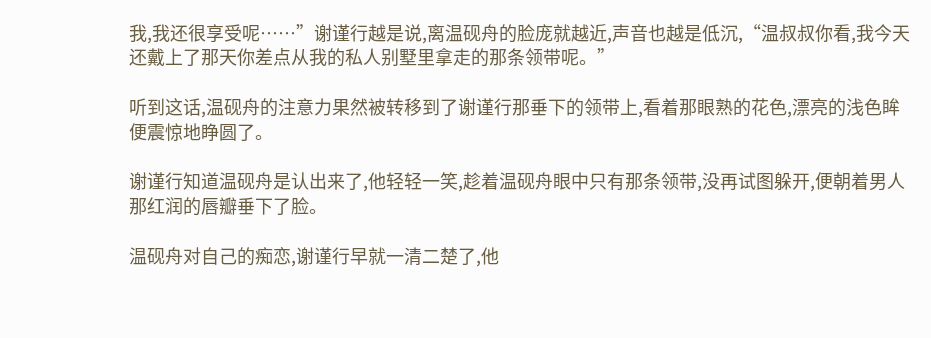我,我还很享受呢……”谢谨行越是说,离温砚舟的脸庞就越近,声音也越是低沉,“温叔叔你看,我今天还戴上了那天你差点从我的私人别墅里拿走的那条领带呢。”

听到这话,温砚舟的注意力果然被转移到了谢谨行那垂下的领带上,看着那眼熟的花色,漂亮的浅色眸便震惊地睁圆了。

谢谨行知道温砚舟是认出来了,他轻轻一笑,趁着温砚舟眼中只有那条领带,没再试图躲开,便朝着男人那红润的唇瓣垂下了脸。

温砚舟对自己的痴恋,谢谨行早就一清二楚了,他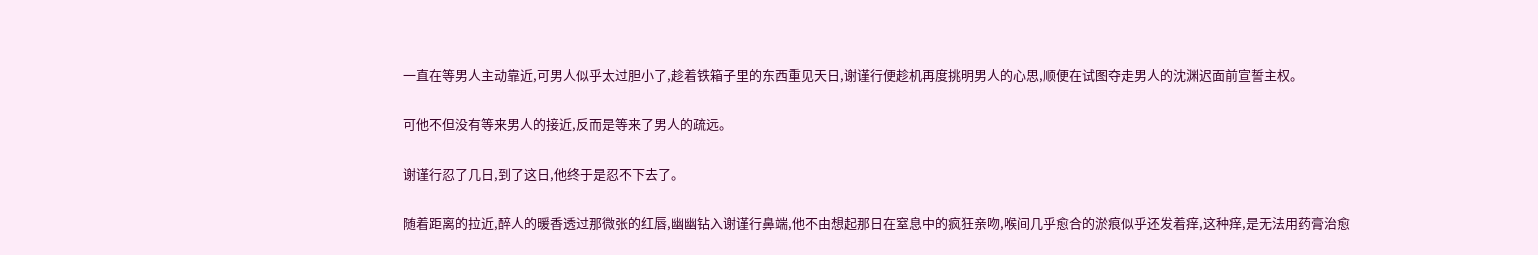一直在等男人主动靠近,可男人似乎太过胆小了,趁着铁箱子里的东西重见天日,谢谨行便趁机再度挑明男人的心思,顺便在试图夺走男人的沈渊迟面前宣誓主权。

可他不但没有等来男人的接近,反而是等来了男人的疏远。

谢谨行忍了几日,到了这日,他终于是忍不下去了。

随着距离的拉近,醉人的暖香透过那微张的红唇,幽幽钻入谢谨行鼻端,他不由想起那日在窒息中的疯狂亲吻,喉间几乎愈合的淤痕似乎还发着痒,这种痒,是无法用药膏治愈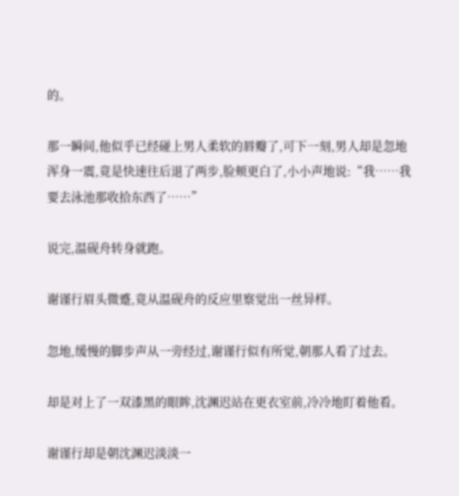的。

那一瞬间,他似乎已经碰上男人柔软的唇瓣了,可下一刻,男人却是忽地浑身一震,竟是快速往后退了两步,脸颊更白了,小小声地说:“我……我要去泳池那收拾东西了……”

说完,温砚舟转身就跑。

谢谨行眉头微蹙,竟从温砚舟的反应里察觉出一丝异样。

忽地,缓慢的脚步声从一旁经过,谢谨行似有所觉,朝那人看了过去。

却是对上了一双漆黑的眼眸,沈渊迟站在更衣室前,冷冷地盯着他看。

谢谨行却是朝沈渊迟淡淡一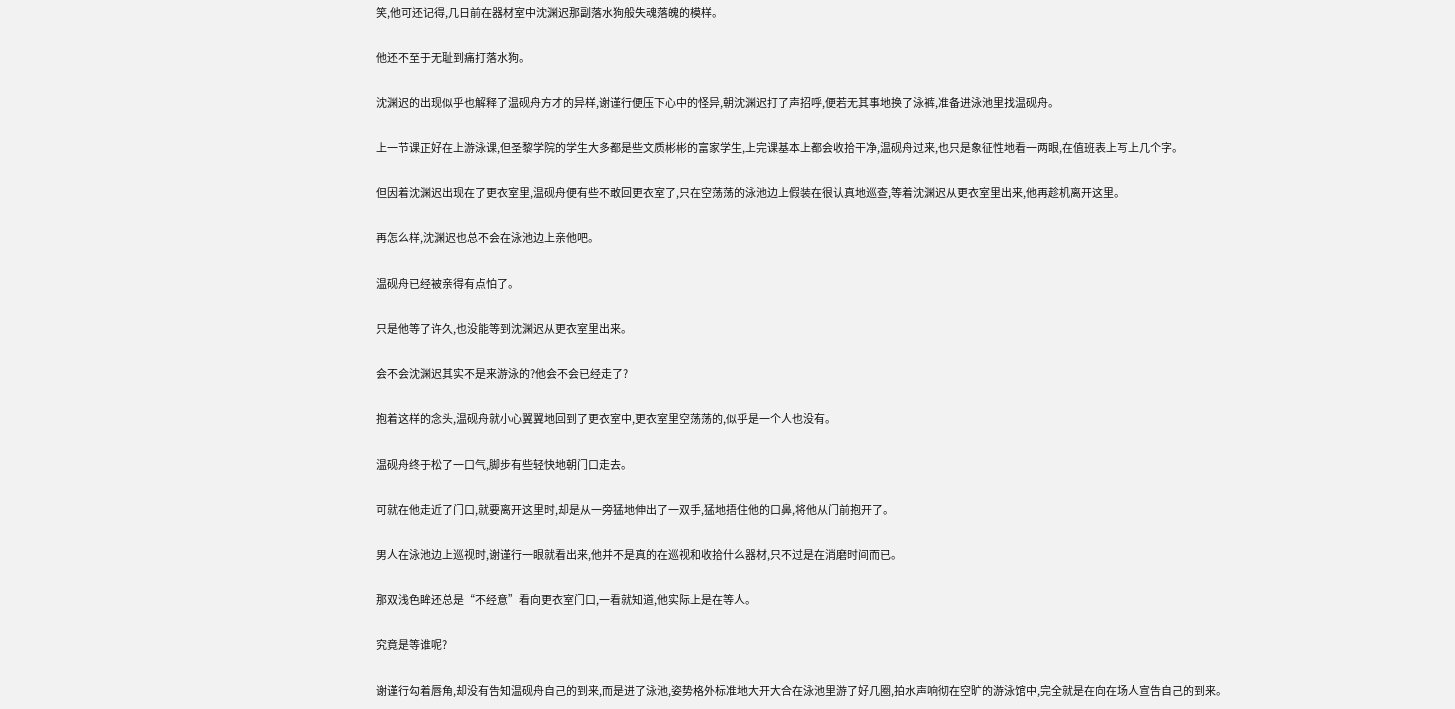笑,他可还记得,几日前在器材室中沈渊迟那副落水狗般失魂落魄的模样。

他还不至于无耻到痛打落水狗。

沈渊迟的出现似乎也解释了温砚舟方才的异样,谢谨行便压下心中的怪异,朝沈渊迟打了声招呼,便若无其事地换了泳裤,准备进泳池里找温砚舟。

上一节课正好在上游泳课,但圣黎学院的学生大多都是些文质彬彬的富家学生,上完课基本上都会收拾干净,温砚舟过来,也只是象征性地看一两眼,在值班表上写上几个字。

但因着沈渊迟出现在了更衣室里,温砚舟便有些不敢回更衣室了,只在空荡荡的泳池边上假装在很认真地巡查,等着沈渊迟从更衣室里出来,他再趁机离开这里。

再怎么样,沈渊迟也总不会在泳池边上亲他吧。

温砚舟已经被亲得有点怕了。

只是他等了许久,也没能等到沈渊迟从更衣室里出来。

会不会沈渊迟其实不是来游泳的?他会不会已经走了?

抱着这样的念头,温砚舟就小心翼翼地回到了更衣室中,更衣室里空荡荡的,似乎是一个人也没有。

温砚舟终于松了一口气,脚步有些轻快地朝门口走去。

可就在他走近了门口,就要离开这里时,却是从一旁猛地伸出了一双手,猛地捂住他的口鼻,将他从门前抱开了。

男人在泳池边上巡视时,谢谨行一眼就看出来,他并不是真的在巡视和收拾什么器材,只不过是在消磨时间而已。

那双浅色眸还总是“不经意”看向更衣室门口,一看就知道,他实际上是在等人。

究竟是等谁呢?

谢谨行勾着唇角,却没有告知温砚舟自己的到来,而是进了泳池,姿势格外标准地大开大合在泳池里游了好几圈,拍水声响彻在空旷的游泳馆中,完全就是在向在场人宣告自己的到来。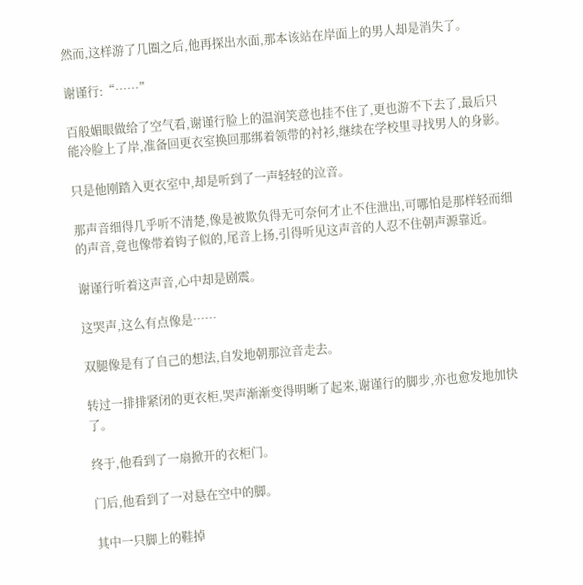然而,这样游了几圈之后,他再探出水面,那本该站在岸面上的男人却是消失了。

谢谨行:“……”

百般媚眼做给了空气看,谢谨行脸上的温润笑意也挂不住了,更也游不下去了,最后只能冷脸上了岸,准备回更衣室换回那绑着领带的衬衫,继续在学校里寻找男人的身影。

只是他刚踏入更衣室中,却是听到了一声轻轻的泣音。

那声音细得几乎听不清楚,像是被欺负得无可奈何才止不住泄出,可哪怕是那样轻而细的声音,竟也像带着钩子似的,尾音上扬,引得听见这声音的人忍不住朝声源靠近。

谢谨行听着这声音,心中却是剧震。

这哭声,这么有点像是……

双腿像是有了自己的想法,自发地朝那泣音走去。

转过一排排紧闭的更衣柜,哭声渐渐变得明晰了起来,谢谨行的脚步,亦也愈发地加快了。

终于,他看到了一扇掀开的衣柜门。

门后,他看到了一对悬在空中的脚。

其中一只脚上的鞋掉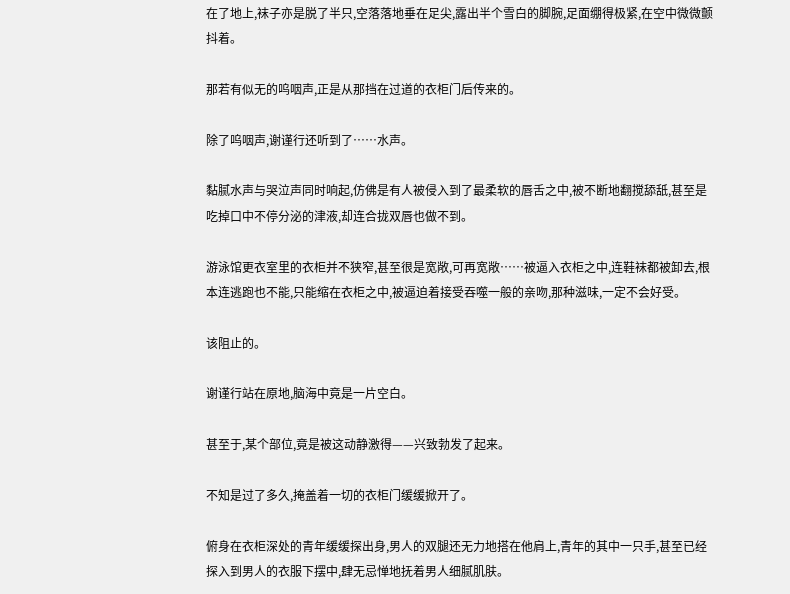在了地上,袜子亦是脱了半只,空落落地垂在足尖,露出半个雪白的脚腕,足面绷得极紧,在空中微微颤抖着。

那若有似无的呜咽声,正是从那挡在过道的衣柜门后传来的。

除了呜咽声,谢谨行还听到了……水声。

黏腻水声与哭泣声同时响起,仿佛是有人被侵入到了最柔软的唇舌之中,被不断地翻搅舔舐,甚至是吃掉口中不停分泌的津液,却连合拢双唇也做不到。

游泳馆更衣室里的衣柜并不狭窄,甚至很是宽敞,可再宽敞……被逼入衣柜之中,连鞋袜都被卸去,根本连逃跑也不能,只能缩在衣柜之中,被逼迫着接受吞噬一般的亲吻,那种滋味,一定不会好受。

该阻止的。

谢谨行站在原地,脑海中竟是一片空白。

甚至于,某个部位,竟是被这动静激得——兴致勃发了起来。

不知是过了多久,掩盖着一切的衣柜门缓缓掀开了。

俯身在衣柜深处的青年缓缓探出身,男人的双腿还无力地搭在他肩上,青年的其中一只手,甚至已经探入到男人的衣服下摆中,肆无忌惮地抚着男人细腻肌肤。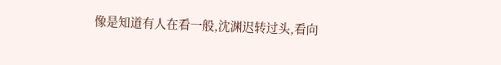像是知道有人在看一般,沈渊迟转过头,看向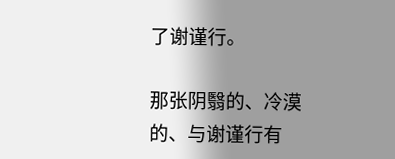了谢谨行。

那张阴翳的、冷漠的、与谢谨行有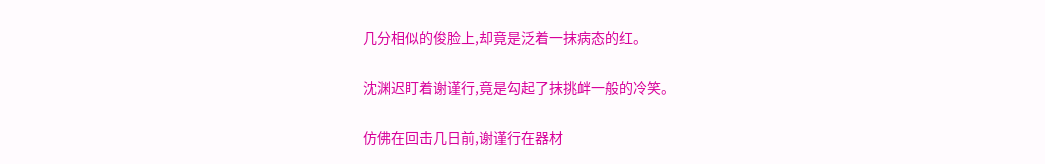几分相似的俊脸上,却竟是泛着一抹病态的红。

沈渊迟盯着谢谨行,竟是勾起了抹挑衅一般的冷笑。

仿佛在回击几日前,谢谨行在器材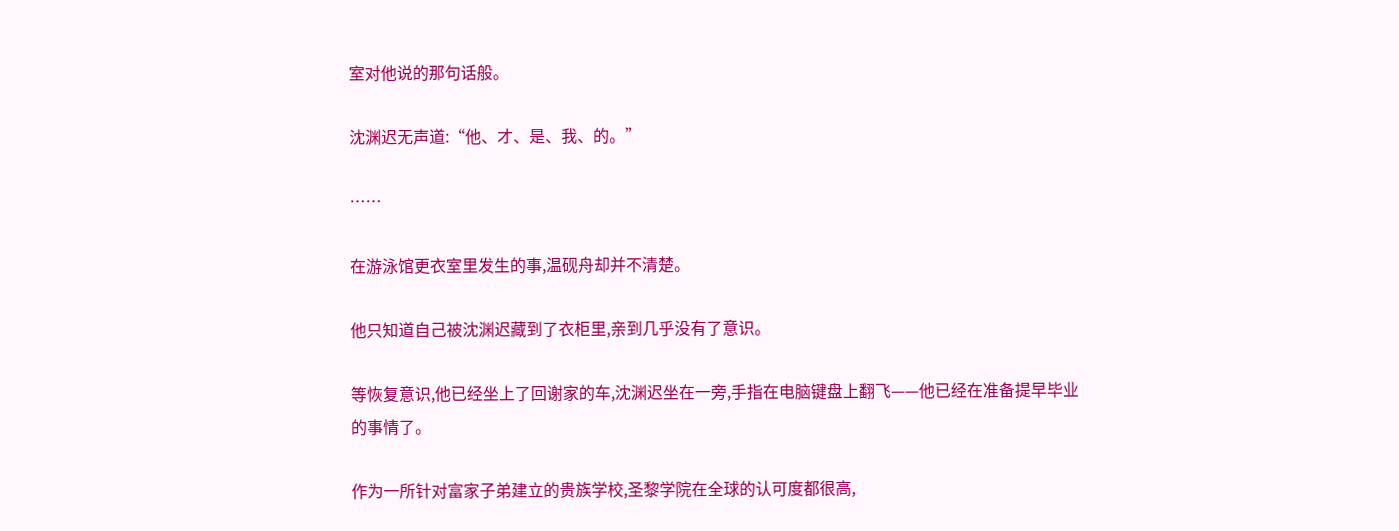室对他说的那句话般。

沈渊迟无声道:“他、才、是、我、的。”

……

在游泳馆更衣室里发生的事,温砚舟却并不清楚。

他只知道自己被沈渊迟藏到了衣柜里,亲到几乎没有了意识。

等恢复意识,他已经坐上了回谢家的车,沈渊迟坐在一旁,手指在电脑键盘上翻飞——他已经在准备提早毕业的事情了。

作为一所针对富家子弟建立的贵族学校,圣黎学院在全球的认可度都很高,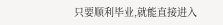只要顺利毕业,就能直接进入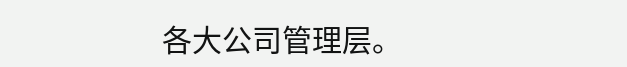各大公司管理层。